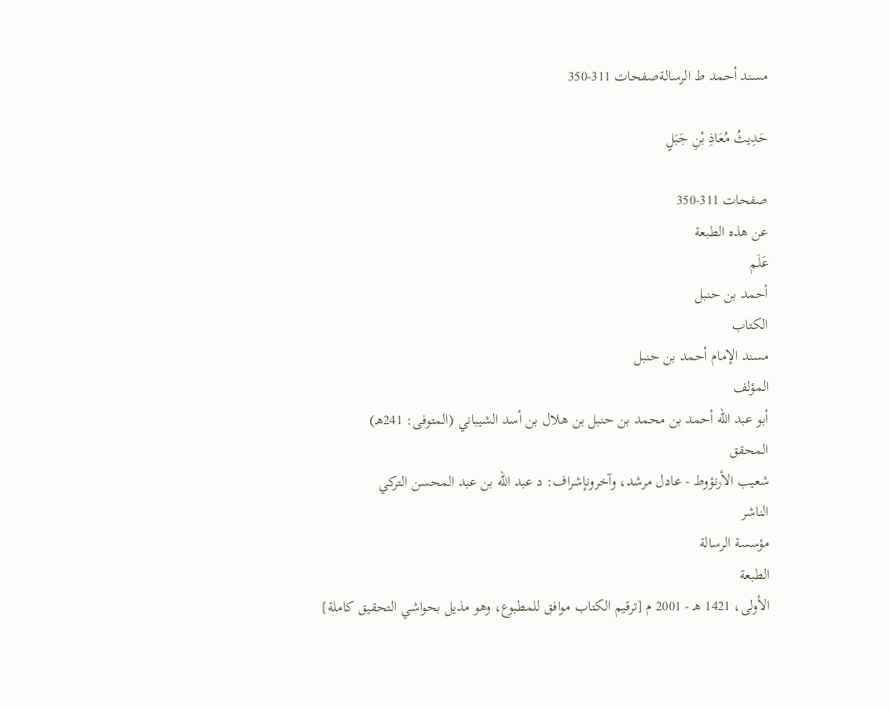مسند أحمد ط الرسالةصفحات 311-350

حَدِيثُ مُعَاذِ بْنِ جَبَلٍ

صفحات 311-350
عن هذه الطبعة
عَلَم
أحمد بن حنبل
الكتاب
مسند الإمام أحمد بن حنبل
المؤلف
أبو عبد الله أحمد بن محمد بن حنبل بن هلال بن أسد الشيباني (المتوفى: 241هـ)
المحقق
شعيب الأرنؤوط - عادل مرشد، وآخرونإشراف: د عبد الله بن عبد المحسن التركي
الناشر
مؤسسة الرسالة
الطبعة
الأولى، 1421 هـ - 2001 م [ترقيم الكتاب موافق للمطبوع، وهو مذيل بحواشي التحقيق كاملة]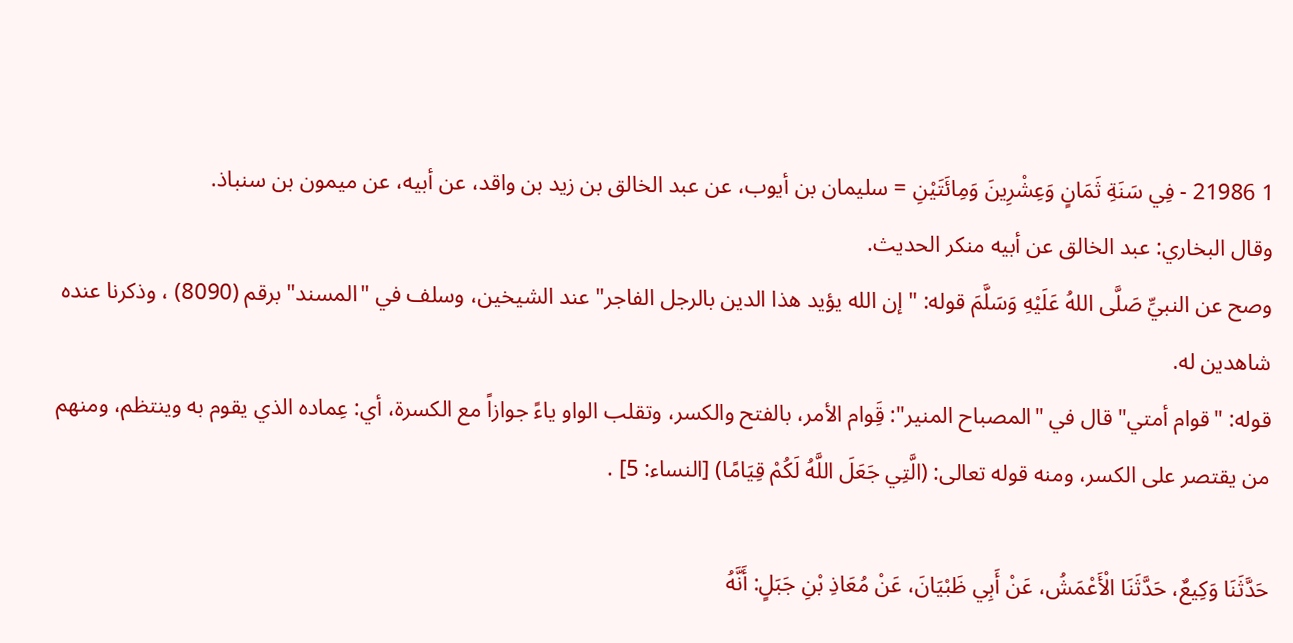1 21986 - فِي سَنَةِ ثَمَانٍ وَعِشْرِينَ وَمِائَتَيْنِ = سليمان بن أيوب، عن عبد الخالق بن زيد بن واقد، عن أبيه، عن ميمون بن سنباذ.
وقال البخاري: عبد الخالق عن أبيه منكر الحديث.
وصح عن النبيِّ صَلَّى اللهُ عَلَيْهِ وَسَلَّمَ قوله: "إن الله يؤيد هذا الدين بالرجل الفاجر" عند الشيخين، وسلف في "المسند" برقم (8090) ، وذكرنا عنده شاهدين له.
قوله: "قوام أمتي" قال في "المصباح المنير": قَِوام الأمر، بالفتح والكسر، وتقلب الواو ياءً جوازاً مع الكسرة، أي: عِماده الذي يقوم به وينتظم، ومنهم من يقتصر على الكسر، ومنه قوله تعالى: (الَّتِي جَعَلَ اللَّهُ لَكُمْ قِيَامًا) [النساء: 5] .

حَدَّثَنَا وَكِيعٌ، حَدَّثَنَا الْأَعْمَشُ، عَنْ أَبِي ظَبْيَانَ، عَنْ مُعَاذِ بْنِ جَبَلٍ: أَنَّهُ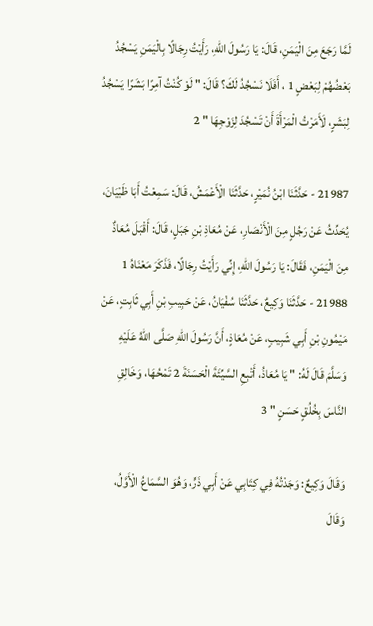لَمَّا رَجَعَ مِنَ الْيَمَنِ، قَالَ: يَا رَسُولَ اللهِ، رَأَيْتُ رِجَالًا بِالْيَمَنِ يَسْجُدُ بَعْضُهُمْ لِبَعْضٍ 1 ، أَفَلَا نَسْجُدُ لَكَ؟ قَالَ: " لَوْ كُنْتُ آمِرًا بَشَرًا يَسْجُدُ لِبَشَرٍ، لَأَمَرْتُ الْمَرْأَةَ أَنْ تَسْجُدَ لِزَوْجِهَا " 2

21987 - حَدَّثَنَا ابْنُ نُمَيْرٍ، حَدَّثَنَا الْأَعْمَشُ، قَالَ: سَمِعْتُ أَبَا ظَبْيَانَ، يُحَدِّثُ عَنْ رَجُلٍ مِنَ الْأَنْصَارِ، عَنْ مُعَاذِ بْنِ جَبَلٍ، قَالَ: أَقْبَلَ مُعَاذٌ مِنَ الْيَمَنِ، فَقَالَ: يَا رَسُولَ اللهِ، إِنِّي رَأَيْتُ رِجَالًا، فَذَكَرَ مَعْنَاهُ 1 21988 - حَدَّثَنَا وَكِيعٌ، حَدَّثَنَا سُفْيَانُ، عَنْ حَبِيبِ بْنِ أَبِي ثَابِتٍ، عَنْ مَيْمُونِ بْنِ أَبِي شَبِيبٍ، عَنْ مُعَاذٍ، أَنَّ رَسُولَ اللهِ صَلَّى اللهُ عَلَيْهِ وَسَلَّمَ قَالَ لَهُ: " يَا مُعَاذُ، أَتْبِعِ السَّيِّئَةَ الْحَسَنَةَ 2 تَمْحُهَا، وَخَالِقِ النَّاسَ بِخُلُقٍ حَسَنٍ " 3

وَقَالَ وَكِيعٌ: وَجَدْتُهُ فِي كِتَابِي عَنْ أَبِي ذَرٍّ، وَهُوَ السَّمَاعُ الْأَوَّلُ، وَقَالَ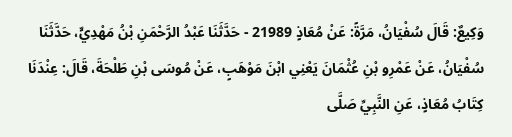وَكِيعٌ: قَالَ سُفْيَانُ، مَرَّةً: عَنْ مُعَاذٍ 21989 - حَدَّثَنَا عَبْدُ الرَّحْمَنِ بْنُ مَهْدِيٍّ، حَدَّثَنَا سُفْيَانُ، عَنْ عَمْرِو بْنِ عُثْمَانَ يَعْنِي ابْنَ مَوْهَبٍ، عَنْ مُوسَى بْنِ طَلْحَةَ، قَالَ: عِنْدَنَا كِتَابُ مُعَاذٍ، عَنِ النَّبِيِّ صَلَّى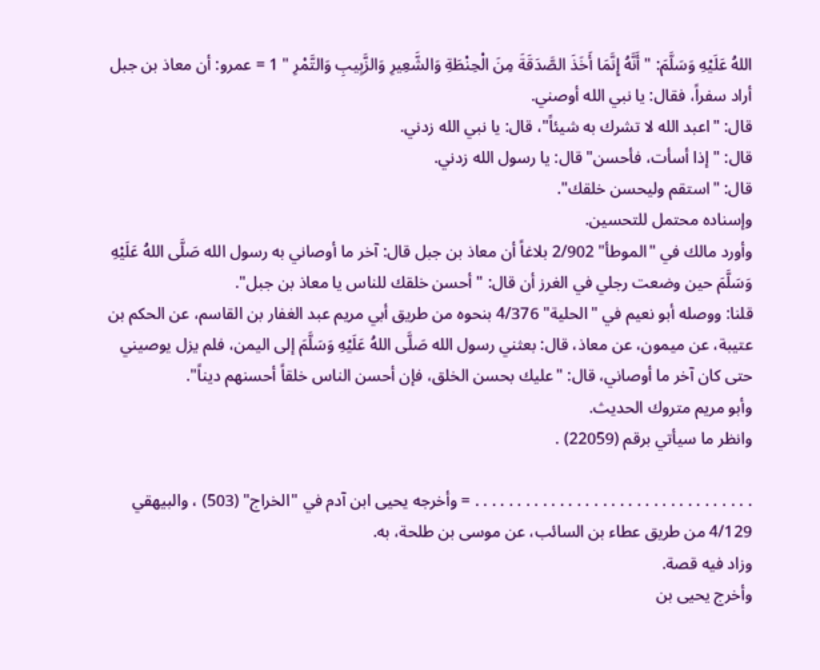اللهُ عَلَيْهِ وَسَلَّمَ: " أَنَّهُ إِنَّمَا أَخَذَ الصَّدَقَةَ مِنَ الْحِنْطَةِ وَالشَّعِيرِ وَالزَّبِيبِ وَالتَّمْرِ " 1 = عمرو: أن معاذ بن جبل أراد سفراً، فقال: يا نبي الله أوصني.
قال: "اعبد الله لا تشرك به شيئاً"، قال: يا نبي الله زدني.
قال: "إذا أسأت، فأحسن" قال: يا رسول الله زدني.
قال: "استقم وليحسن خلقك".
وإسناده محتمل للتحسين.
وأورد مالك في "الموطأ" 2/902 بلاغاً أن معاذ بن جبل قال: آخر ما أوصاني به رسول الله صَلَّى اللهُ عَلَيْهِ وَسَلَّمَ حين وضعت رجلي في الغرز أن قال: "أحسن خلقك للناس يا معاذ بن جبل".
قلنا: ووصله أبو نعيم في "الحلية" 4/376 بنحوه من طريق أبي مريم عبد الغفار بن القاسم، عن الحكم بن عتيبة، عن ميمون، عن معاذ، قال: بعثني رسول الله صَلَّى اللهُ عَلَيْهِ وَسَلَّمَ إلى اليمن، فلم يزل يوصيني حتى كان آخر ما أوصاني، قال: "عليك بحسن الخلق، فإن أحسن الناس خلقاً أحسنهم ديناً".
وأبو مريم متروك الحديث.
وانظر ما سيأتي برقم (22059) .

. . . . . . . . . . . . . . . . . . . . . . . . . . . . . . . . . = وأخرجه يحيى ابن آدم في "الخراج" (503) ، والبيهقي 4/129 من طريق عطاء بن السائب، عن موسى بن طلحة، به.
وزاد فيه قصة.
وأخرج يحيى بن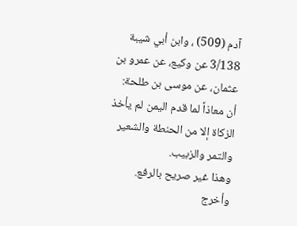آدم (509) ، وابن أبي شيبة 3/138 عن وكيع، عن عمرو بن عثمان، عن موسى بن طلحة: أن معاذاً لما قدم اليمن لم يأخذ الزكاة إلا من الحنطة والشعير والتمر والزبيب.
وهذا غير صريح بالرفع.
وأخرج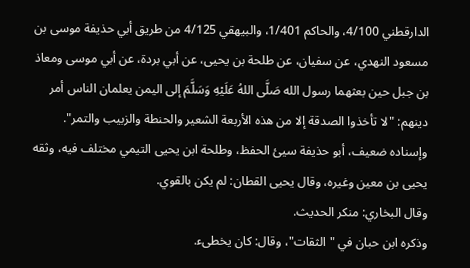الدارقطني 4/100، والحاكم 1/401، والبيهقي 4/125 من طريق أبي حذيفة موسى بن مسعود النهدي، عن سفيان، عن طلحة بن يحيى، عن أبي بردة، عن أبي موسى ومعاذ بن جبل حين بعثهما رسول الله صَلَّى اللهُ عَلَيْهِ وَسَلَّمَ إلى اليمن يعلمان الناس أمر دينهم: "لا تأخذوا الصدقة إلا من هذه الأربعة الشعير والحنطة والزبيب والتمر".
وإسناده ضعيف، أبو حذيفة سيئ الحفظ، وطلحة ابن يحيى التيمي مختلف فيه، وثقه يحيى بن معين وغيره، وقال يحيى القطان: لم يكن بالقوي.
وقال البخاري: منكر الحديث.
وذكره ابن حبان في "الثقات"، وقال: كان يخطىء.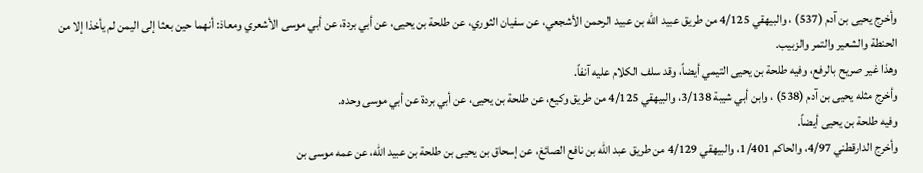وأخرج يحيى بن آدم (537) ، والبيهقي 4/125 من طريق عبيد الله بن عبيد الرحمن الأشجعي، عن سفيان الثوري، عن طلحة بن يحيى، عن أبي بردة، عن أبي موسى الأشعري ومعاذ: أنهما حين بعثا إلى اليمن لم يأخذا إلا من الحنطة والشعير والتمر والزبيب.
وهذا غير صريح بالرفع، وفيه طلحة بن يحيى التيمي أيضاً، وقد سلف الكلام عليه آنفاً.
وأخرج مثله يحيى بن آدم (538) ، وابن أبي شيبة 3/138، والبيهقي 4/125 من طريق وكيع، عن طلحة بن يحيى، عن أبي بردة عن أبي موسى وحده.
وفيه طلحة بن يحيى أيضاً.
وأخرج الدارقطني 4/97، والحاكم 1/401، والبيهقي 4/129 من طريق عبد الله بن نافع الصائغ، عن إسحاق بن يحيى بن طلحة بن عبيد الله، عن عمه موسى بن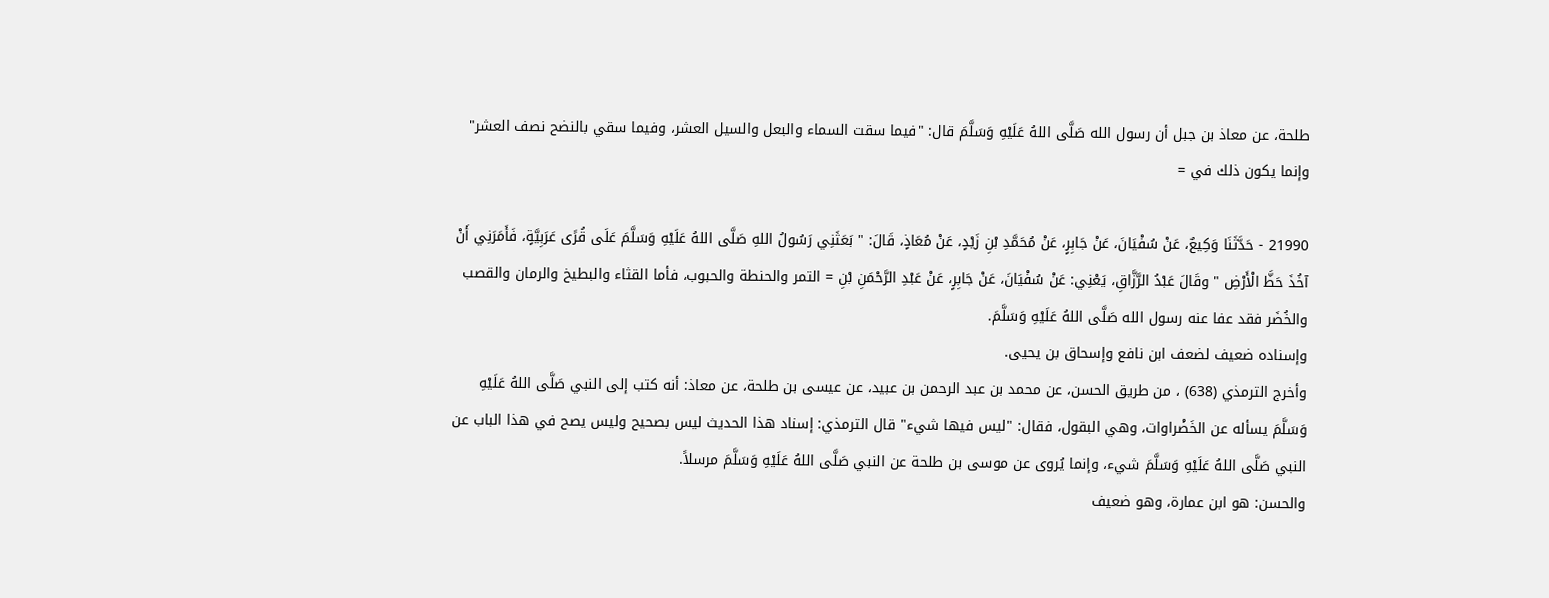طلحة، عن معاذ بن جبل أن رسول الله صَلَّى اللهُ عَلَيْهِ وَسَلَّمَ قال: "فيما سقت السماء والبعل والسيل العشر، وفيما سقي بالنضح نصف العشر" وإنما يكون ذلك في =

21990 - حَدَّثَنَا وَكِيعٌ، عَنْ سُفْيَانَ، عَنْ جَابِرٍ، عَنْ مُحَمَّدِ بْنِ زَيْدٍ، عَنْ مُعَاذٍ، قَالَ: " بَعَثَنِي رَسُولُ اللهِ صَلَّى اللهُ عَلَيْهِ وَسَلَّمَ عَلَى قُرًى عَرَبِيَّةٍ، فَأَمَرَنِي أَنْ آخُذَ حَظَّ الْأَرْضِ " وقَالَ عَبْدُ الرَّزَّاقِ، يَعْنِي: عَنْ سُفْيَانَ، عَنْ جَابِرٍ، عَنْ عَبْدِ الرَّحْمَنِ بْنِ = التمر والحنطة والحبوب، فأما القثاء والبطيخ والرمان والقصب والخُضَر فقد عفا عنه رسول الله صَلَّى اللهُ عَلَيْهِ وَسَلَّمَ.
وإسناده ضعيف لضعف ابن نافع وإسحاق بن يحيى.
وأخرج الترمذي (638) ، من طريق الحسن، عن محمد بن عبد الرحمن بن عبيد، عن عيسى بن طلحة، عن معاذ: أنه كتب إلى النبي صَلَّى اللهُ عَلَيْهِ وَسَلَّمَ يسأله عن الخَضْراوات، وهي البقول، فقال: "ليس فيها شيء" قال الترمذي: إسناد هذا الحديث ليس بصحيح وليس يصح في هذا الباب عن النبي صَلَّى اللهُ عَلَيْهِ وَسَلَّمَ شيء، وإنما يُروى عن موسى بن طلحة عن النبي صَلَّى اللهُ عَلَيْهِ وَسَلَّمَ مرسلاً.
والحسن: هو ابن عمارة، وهو ضعيف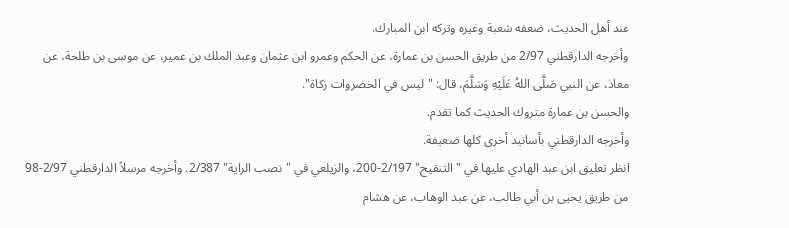عند أهل الحديث، ضعفه شعبة وغيره وتركه ابن المبارك.
وأخرجه الدارقطني 2/97 من طريق الحسن بن عمارة، عن الحكم وعمرو ابن عثمان وعبد الملك بن عمير، عن موسى بن طلحة، عن معاذ، عن النبي صَلَّى اللهُ عَلَيْهِ وَسَلَّمَ، قال: "ليس في الخضروات زكاة".
والحسن بن عمارة متروك الحديث كما تقدم.
وأخرجه الدارقطني بأسانيد أخرى كلها ضعيفة.
انظر تعليق ابن عبد الهادي عليها في "التنقيح" 2/197-200، والزيلعي في "نصب الراية" 2/387. وأخرجه مرسلاً الدارقطني 2/97-98 من طريق يحيى بن أبي طالب، عن عبد الوهاب، عن هشام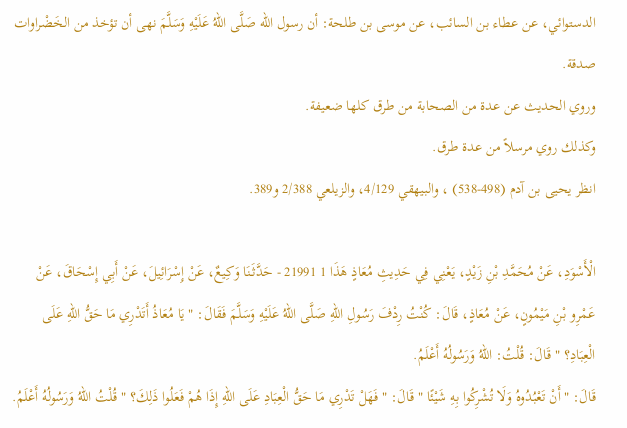الدستوائي، عن عطاء بن السائب، عن موسى بن طلحة: أن رسول الله صَلَّى اللهُ عَلَيْهِ وَسَلَّمَ نهى أن تؤخذ من الخَضْراوات صدقة.
وروي الحديث عن عدة من الصحابة من طرق كلها ضعيفة.
وكذلك روي مرسلاً من عدة طرق.
انظر يحيى بن آدم (498-538) ، والبيهقي 4/129، والزيلعي 2/388 و389.

الْأَسْوَدِ، عَنْ مُحَمَّدِ بْنِ زَيْدٍ، يَعْنِي فِي حَدِيثِ مُعَاذٍ هَذَا 1 21991 - حَدَّثَنَا وَكِيعٌ، عَنْ إِسْرَائِيلَ، عَنْ أَبِي إِسْحَاقَ، عَنْ عَمْرِو بْنِ مَيْمُونٍ، عَنْ مُعَاذٍ، قَالَ: كُنْتُ رِدْفَ رَسُولِ اللهِ صَلَّى اللهُ عَلَيْهِ وَسَلَّمَ فَقَالَ: " يَا مُعَاذُ أَتَدْرِي مَا حَقُّ اللهِ عَلَى الْعِبَادِ؟ " قَالَ: قُلْتُ: اللهُ وَرَسُولُهُ أَعْلَمُ.
قَالَ: " أَنْ تَعْبُدُوهُ وَلَا تُشْرِكُوا بِهِ شَيْئًا " قَالَ: " فَهَلْ تَدْرِي مَا حَقُّ الْعِبَادِ عَلَى اللهِ إِذَا هُمْ فَعَلُوا ذَلِكَ؟ " قُلْتُ اللهُ وَرَسُولُهُ أَعْلَمُ.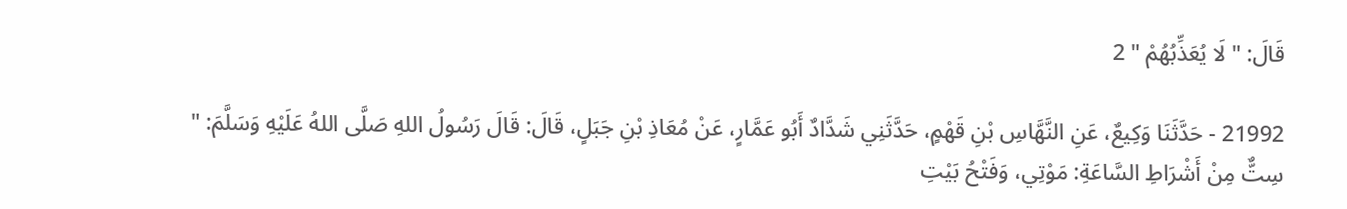قَالَ: " لَا يُعَذِّبُهُمْ " 2

21992 - حَدَّثَنَا وَكِيعٌ، عَنِ النَّهَّاسِ بْنِ قَهْمٍ، حَدَّثَنِي شَدَّادٌ أَبُو عَمَّارٍ، عَنْ مُعَاذِ بْنِ جَبَلٍ، قَالَ: قَالَ رَسُولُ اللهِ صَلَّى اللهُ عَلَيْهِ وَسَلَّمَ: " سِتٌّ مِنْ أَشْرَاطِ السَّاعَةِ: مَوْتِي، وَفَتْحُ بَيْتِ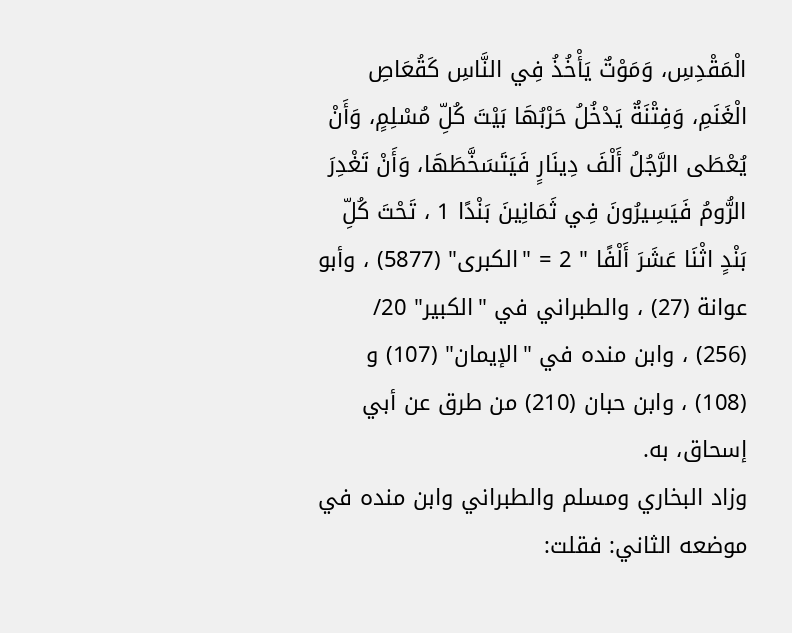الْمَقْدِسِ، وَمَوْتٌ يَأْخُذُ فِي النَّاسِ كَقُعَاصِ الْغَنَمِ، وَفِتْنَةٌ يَدْخُلُ حَرْبُهَا بَيْتَ كُلِّ مُسْلِمٍ، وَأَنْ يُعْطَى الرَّجُلُ أَلْفَ دِينَارٍ فَيَتَسَخَّطَهَا، وَأَنْ تَغْدِرَ الرُّومُ فَيَسِيرُونَ فِي ثَمَانِينَ بَنْدًا 1 ، تَحْتَ كُلِّ بَنْدٍ اثْنَا عَشَرَ أَلْفًا " 2 = "الكبرى" (5877) ، وأبو عوانة (27) ، والطبراني في "الكبير" 20/ (256) ، وابن منده في "الإيمان" (107) و (108) ، وابن حبان (210) من طرق عن أبي إسحاق، به.
وزاد البخاري ومسلم والطبراني وابن منده في موضعه الثاني: فقلت: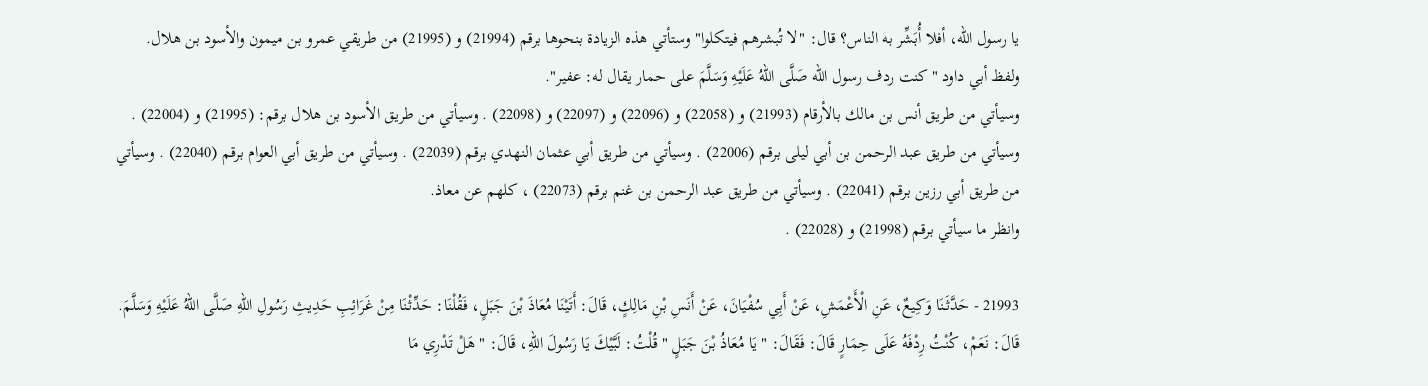يا رسول الله، أفلا أُبَشِّر به الناس؟ قال: "لا تُبشرهم فيتكلوا" وستأتي هذه الزيادة بنحوها برقم (21994) و (21995) من طريقي عمرو بن ميمون والأسود بن هلال.
ولفظ أبي داود "كنت ردف رسول الله صَلَّى اللهُ عَلَيْهِ وَسَلَّمَ على حمار يقال له: عفير".
وسيأتي من طريق أنس بن مالك بالأرقام (21993) و (22058) و (22096) و (22097) و (22098) . وسيأتي من طريق الأسود بن هلال برقم: (21995) و (22004) . وسيأتي من طريق عبد الرحمن بن أبي ليلى برقم (22006) . وسيأتي من طريق أبي عثمان النهدي برقم (22039) . وسيأتي من طريق أبي العوام برقم (22040) . وسيأتي من طريق أبي رزين برقم (22041) . وسيأتي من طريق عبد الرحمن بن غنم برقم (22073) ، كلهم عن معاذ.
وانظر ما سيأتي برقم (21998) و (22028) .

21993 - حَدَّثَنَا وَكِيعٌ، عَنِ الْأَعْمَشِ، عَنْ أَبِي سُفْيَانَ، عَنْ أَنَسِ بْنِ مَالِكٍ، قَالَ: أَتَيْنَا مُعَاذَ بْنَ جَبَلٍ، فَقُلْنَا: حَدِّثْنَا مِنْ غَرَائِبِ حَدِيثِ رَسُولِ اللهِ صَلَّى اللهُ عَلَيْهِ وَسَلَّمَ.
قَالَ: نَعَمْ، كُنْتُ رِدْفَهُ عَلَى حِمَارٍ قَالَ: فَقَالَ: " يَا مُعَاذُ بْنَ جَبَلٍ " قُلْتُ: لَبَّيْكَ يَا رَسُولَ اللهِ، قَالَ: " هَلْ تَدْرِي مَا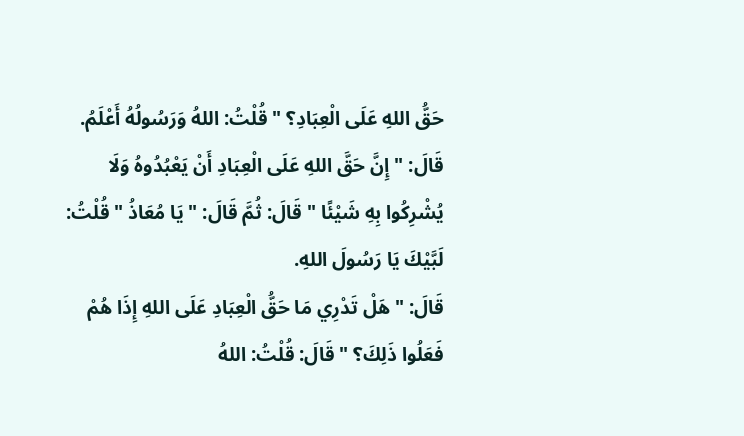حَقُّ اللهِ عَلَى الْعِبَادِ؟ " قُلْتُ: اللهُ وَرَسُولُهُ أَعْلَمُ.
قَالَ: " إِنَّ حَقَّ اللهِ عَلَى الْعِبَادِ أَنْ يَعْبُدُوهُ وَلَا يُشْرِكُوا بِهِ شَيْئًا " قَالَ: ثُمَّ قَالَ: " يَا مُعَاذُ " قُلْتُ: لَبَّيْكَ يَا رَسُولَ اللهِ.
قَالَ: " هَلْ تَدْرِي مَا حَقُّ الْعِبَادِ عَلَى اللهِ إِذَا هُمْ فَعَلُوا ذَلِكَ؟ " قَالَ: قُلْتُ: اللهُ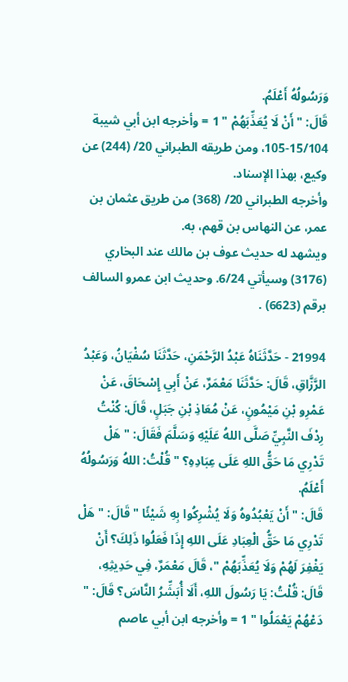وَرَسُولُهُ أَعْلَمُ.
قَالَ: " أَنْ لَا يُعَذِّبَهُمْ " 1 = وأخرجه ابن أبي شيبة 15/104-105، ومن طريقه الطبراني 20/ (244) عن وكيع، بهذا الإسناد.
وأخرجه الطبراني 20/ (368) من طريق عثمان بن عمر، عن النهاس بن قهم، به.
ويشهد له حديث عوف بن مالك عند البخاري (3176) وسيأتي 6/24. وحديث ابن عمرو السالف برقم (6623) .

21994 - حَدَّثَنَاهُ عَبْدُ الرَّحْمَنِ، حَدَّثَنَا سُفْيَانُ، وَعَبْدُ الرَّزَّاقِ، قَالَ: حَدَّثَنَا مَعْمَرٌ، عَنْ أَبِي إِسْحَاقَ، عَنْ عَمْرِو بْنِ مَيْمُونٍ، عَنْ مُعَاذِ بْنِ جَبَلٍ، قَالَ: كُنْتُ رِدْفَ النَّبِيِّ صَلَّى اللهُ عَلَيْهِ وَسَلَّمَ فَقَالَ: " هَلْ تَدْرِي مَا حَقُّ اللهِ عَلَى عِبَادِهِ؟ " قُلْتُ: اللهُ وَرَسُولُهُ أَعْلَمُ.
قَالَ: " أَنْ يَعْبُدُوهُ وَلَا يُشْرِكُوا بِهِ شَيْئًا " قَالَ: " هَلْ تَدْرِي مَا حَقُّ الْعِبَادِ عَلَى اللهِ إِذَا فَعَلُوا ذَلِكَ؟ أَنْ يَغْفِرَ لَهُمْ وَلَا يُعَذِّبَهُمْ "، قَالَ مَعْمَرٌ، فِي حَدِيثِهِ، قَالَ: قُلْتُ: يَا رَسُولَ اللهِ، أَلَا أُبَشِّرُ النَّاسَ؟ قَالَ: " دَعْهُمْ يَعْمَلُوا " 1 = وأخرجه ابن أبي عاصم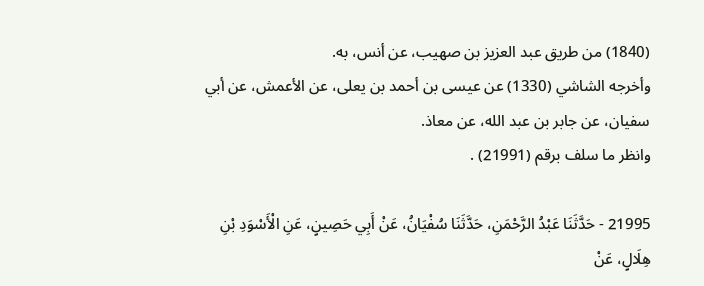(1840) من طريق عبد العزيز بن صهيب، عن أنس، به.
وأخرجه الشاشي (1330) عن عيسى بن أحمد بن يعلى، عن الأعمش، عن أبي سفيان، عن جابر بن عبد الله، عن معاذ.
وانظر ما سلف برقم (21991) .

21995 - حَدَّثَنَا عَبْدُ الرَّحْمَنِ، حَدَّثَنَا سُفْيَانُ، عَنْ أَبِي حَصِينٍ، عَنِ الْأَسْوَدِ بْنِ هِلَالٍ، عَنْ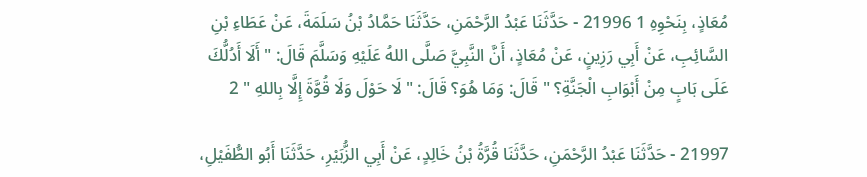مُعَاذٍ، بِنَحْوِهِ 1 21996 - حَدَّثَنَا عَبْدُ الرَّحْمَنِ، حَدَّثَنَا حَمَّادُ بْنُ سَلَمَةَ، عَنْ عَطَاءِ بْنِ السَّائِبِ، عَنْ أَبِي رَزِينٍ، عَنْ مُعَاذٍ، أَنَّ النَّبِيَّ صَلَّى اللهُ عَلَيْهِ وَسَلَّمَ قَالَ: " أَلَا أَدُلُّكَ عَلَى بَابٍ مِنْ أَبْوَابِ الْجَنَّةِ؟ " قَالَ: وَمَا هُوَ؟ قَالَ: " لَا حَوْلَ وَلَا قُوَّةَ إِلَّا بِاللهِ " 2

21997 - حَدَّثَنَا عَبْدُ الرَّحْمَنِ، حَدَّثَنَا قُرَّةُ بْنُ خَالِدٍ، عَنْ أَبِي الزُّبَيْرِ، حَدَّثَنَا أَبُو الطُّفَيْلِ،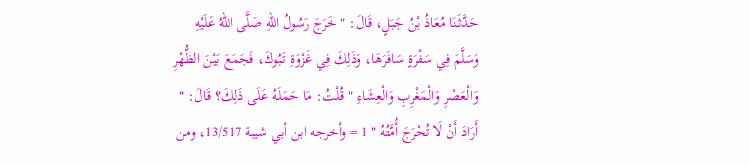حَدَّثَنَا مُعَاذُ بْنُ جَبَلٍ، قَالَ: " خَرَجَ رَسُولُ اللهِ صَلَّى اللهُ عَلَيْهِ وَسَلَّمَ فِي سَفْرَةٍ سَافَرَهَا، وَذَلِكَ فِي غَزْوَةِ تَبُوكَ، فَجَمَعَ بَيْنَ الظُّهْرِ وَالْعَصْرِ وَالْمَغْرِبِ وَالْعِشَاءِ " قُلْتُ: مَا حَمَلَهُ عَلَى ذَلِكَ؟ قَالَ: " أَرَادَ أَنْ لَا تُحْرَجَ أُمَّتُهُ " 1 = وأخرجه ابن أبي شيبة 13/517، ومن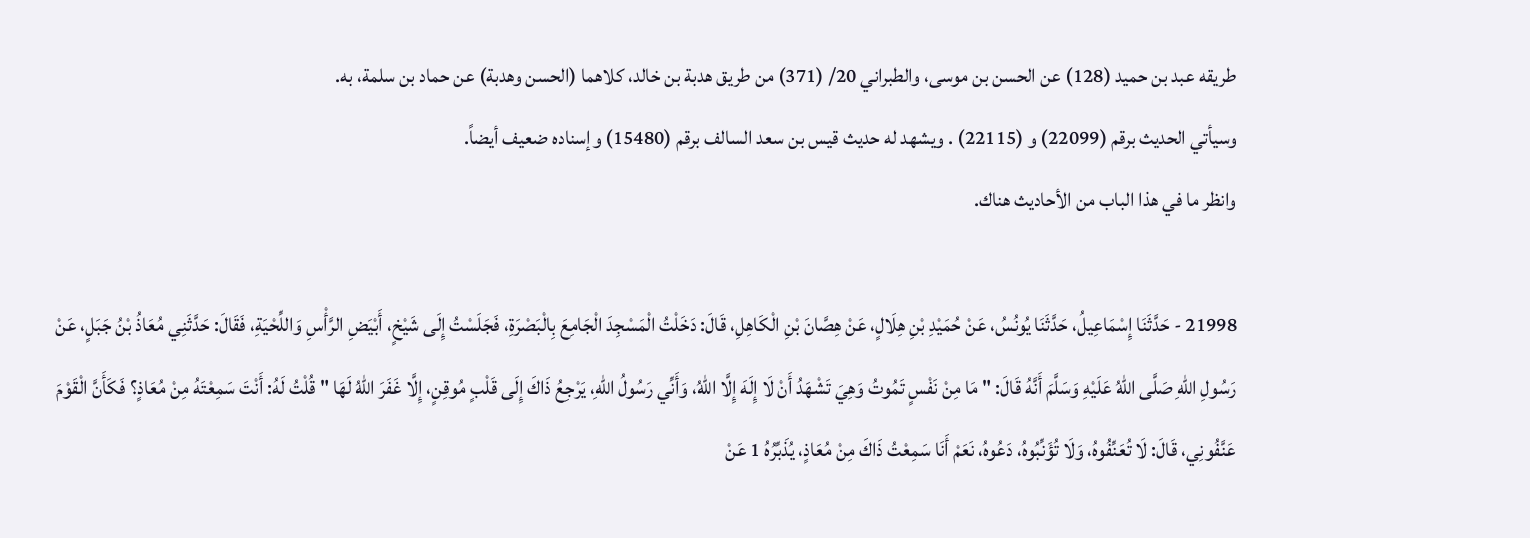طريقه عبد بن حميد (128) عن الحسن بن موسى، والطبراني 20/ (371) من طريق هدبة بن خالد، كلاهما (الحسن وهدبة) عن حماد بن سلمة، به.
وسيأتي الحديث برقم (22099) و (22115) . ويشهد له حديث قيس بن سعد السالف برقم (15480) وإسناده ضعيف أيضاً.
وانظر ما في هذا الباب من الأحاديث هناك.

21998 - حَدَّثَنَا إِسْمَاعِيلُ، حَدَّثَنَا يُونُسُ، عَنْ حُمَيْدِ بْنِ هِلَالٍ، عَنْ هِصَّانَ بْنِ الْكَاهِلِ، قَالَ: دَخَلْتُ الْمَسْجِدَ الْجَامِعَ بِالْبَصْرَةِ، فَجَلَسْتُ إِلَى شَيْخٍ، أَبْيَضِ الرَّأْسِ وَاللِّحْيَةِ، فَقَالَ: حَدَّثَنِي مُعَاذُ بْنُ جَبَلٍ، عَنْ رَسُولِ اللهِ صَلَّى اللهُ عَلَيْهِ وَسَلَّمَ أَنَّهُ قَالَ: " مَا مِنْ نَفْسٍ تَمُوتُ وَهِيَ تَشْهَدُ أَنْ لَا إِلَهَ إِلَّا اللهُ، وَأَنِّي رَسُولُ اللهِ، يَرْجِعُ ذَاكَ إِلَى قَلْبٍ مُوقِنٍ، إِلَّا غَفَرَ اللهُ لَهَا " قُلْتُ لَهُ: أَنْتَ سَمِعْتَهُ مِنْ مُعَاذٍ؟ فَكَأَنَّ الْقَوْمَ عَنَّفُونِي، قَالَ: لَا تُعَنِّفُوهُ، وَلَا تُؤَنِّبُوهُ، دَعُوهُ، نَعَمْ أَنَا سَمِعْتُ ذَاكَ مِنْ مُعَاذٍ، يُذَبِّرُهُ 1 عَنْ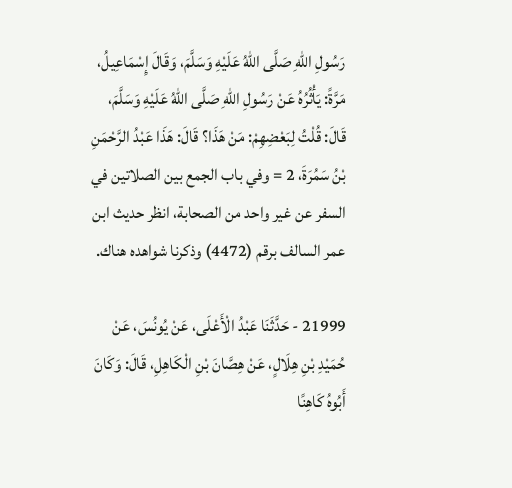رَسُولِ اللهِ صَلَّى اللهُ عَلَيْهِ وَسَلَّمَ، وَقَالَ إِسْمَاعِيلُ، مَرَّةً: يَأْثُرُهُ عَنْ رَسُولِ اللهِ صَلَّى اللهُ عَلَيْهِ وَسَلَّمَ، قَالَ: قُلْتُ لِبَعْضِهِمْ: مَنْ هَذَا؟ قَالَ: هَذَا عَبْدُ الرَّحْمَنِ بْنُ سَمُرَةَ، 2 = وفي باب الجمع بين الصلاتين في السفر عن غير واحد من الصحابة، انظر حديث ابن عمر السالف برقم (4472) وذكرنا شواهده هناك.

21999 - حَدَّثَنَا عَبْدُ الْأَعْلَى، عَنْ يُونُسَ، عَنْ حُمَيْدِ بْنِ هِلَالٍ، عَنْ هِصَّانَ بْنِ الْكَاهِلِ، قَالَ: وَكَانَ أَبُوهُ كَاهِنًا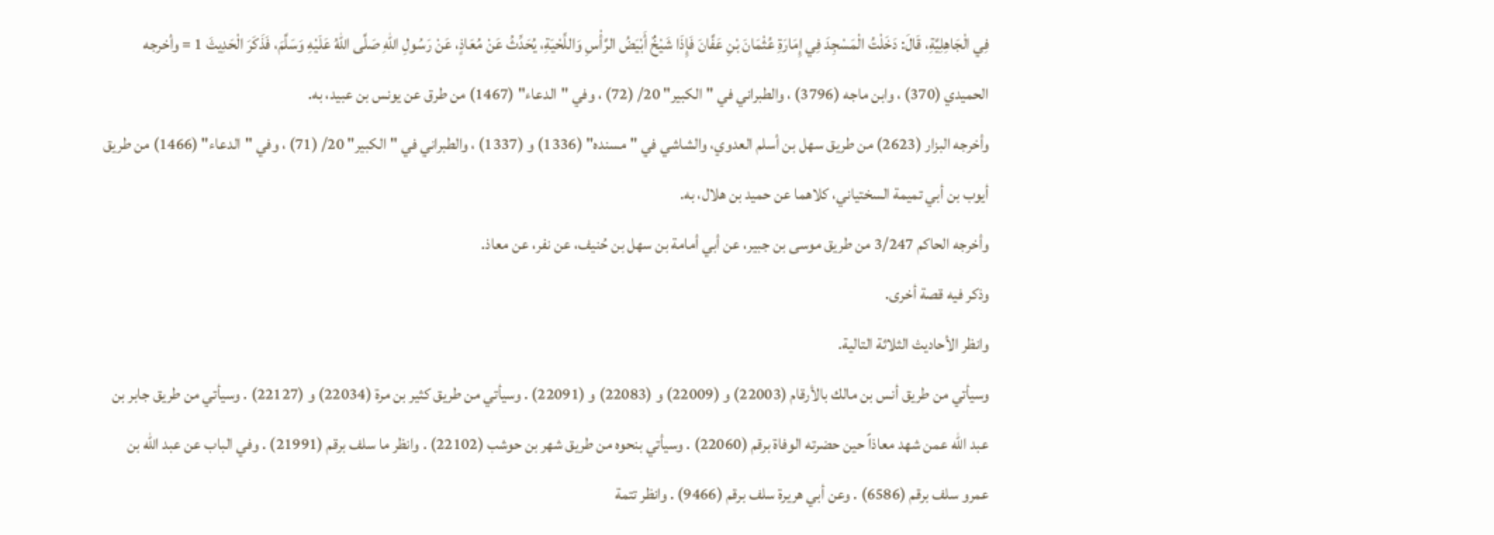فِي الْجَاهِلِيَّةِ، قَالَ: دَخَلْتُ الْمَسْجِدَ فِي إِمَارَةِ عُثْمَانَ بْنِ عَفَّانَ فَإِذَا شَيْخٌ أَبْيَضُ الرَّأْسِ وَاللِّحْيَةِ، يُحَدِّثُ عَنْ مُعَاذٍ، عَنْ رَسُولِ اللهِ صَلَّى اللهُ عَلَيْهِ وَسَلَّمَ، فَذَكَرَ الْحَدِيثَ 1 = وأخرجه الحميدي (370) ، وابن ماجه (3796) ، والطبراني في "الكبير" 20/ (72) ، وفي "الدعاء" (1467) من طرق عن يونس بن عبيد، به.
وأخرجه البزار (2623) من طريق سهل بن أسلم العدوي، والشاشي في "مسنده" (1336) و (1337) ، والطبراني في "الكبير" 20/ (71) ، وفي "الدعاء" (1466) من طريق أيوب بن أبي تميمة السختياني، كلاهما عن حميد بن هلال، به.
وأخرجه الحاكم 3/247 من طريق موسى بن جبير، عن أبي أمامة بن سهل بن حُنيف، عن نفر، عن معاذ.
وذكر فيه قصة أخرى.
وانظر الأحاديث الثلاثة التالية.
وسيأتي من طريق أنس بن مالك بالأرقام (22003) و (22009) و (22083) و (22091) . وسيأتي من طريق كثير بن مرة (22034) و (22127) . وسيأتي من طريق جابر بن عبد الله عمن شهد معاذاً حين حضرته الوفاة برقم (22060) . وسيأتي بنحوه من طريق شهر بن حوشب (22102) . وانظر ما سلف برقم (21991) . وفي الباب عن عبد الله بن عمرو سلف برقم (6586) . وعن أبي هريرة سلف برقم (9466) . وانظر تتمة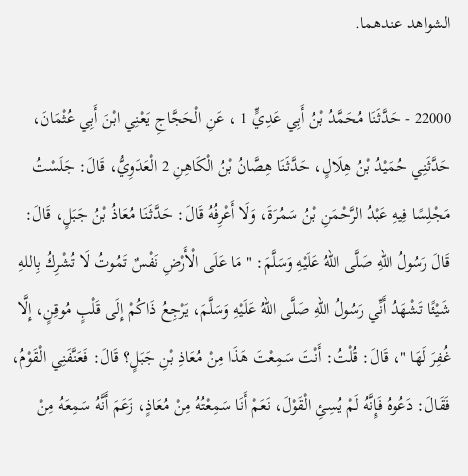الشواهد عندهما.

22000 - حَدَّثَنَا مُحَمَّدُ بْنُ أَبِي عَدِيٍّ 1 ، عَنِ الْحَجَّاجِ يَعْنِي ابْنَ أَبِي عُثْمَانَ، حَدَّثَنِي حُمَيْدُ بْنُ هِلَالٍ، حَدَّثَنَا هِصَّانُ بْنُ الْكَاهِنِ 2 الْعَدَوِيُّ، قَالَ: جَلَسْتُ مَجْلِسًا فِيهِ عَبْدُ الرَّحْمَنِ بْنُ سَمُرَةَ، وَلَا أَعْرِفُهُ قَالَ: حَدَّثَنَا مُعَاذُ بْنُ جَبَلٍ، قَالَ: قَالَ رَسُولُ اللهِ صَلَّى اللهُ عَلَيْهِ وَسَلَّمَ: " مَا عَلَى الْأَرْضِ نَفْسٌ تَمُوتُ لَا تُشْرِكُ بِاللهِ شَيْئًا تَشْهَدُ أَنِّي رَسُولُ اللهِ صَلَّى اللهُ عَلَيْهِ وَسَلَّمَ، يَرْجِعُ ذَاكُمْ إِلَى قَلْبٍ مُوقِنٍ، إِلَّا غُفِرَ لَهَا "، قَالَ: قُلْتُ: أَنْتَ سَمِعْتَ هَذَا مِنْ مُعَاذِ بْنِ جَبَلٍ؟ قَالَ: فَعَنَّفَنِي الْقَوْمُ، فَقَالَ: دَعُوهُ فَإِنَّهُ لَمْ يُسِئِ الْقَوْلَ، نَعَمْ أَنَا سَمِعْتُهُ مِنْ مُعَاذٍ، زَعَمَ أَنَّهُ سَمِعَهُ مِنْ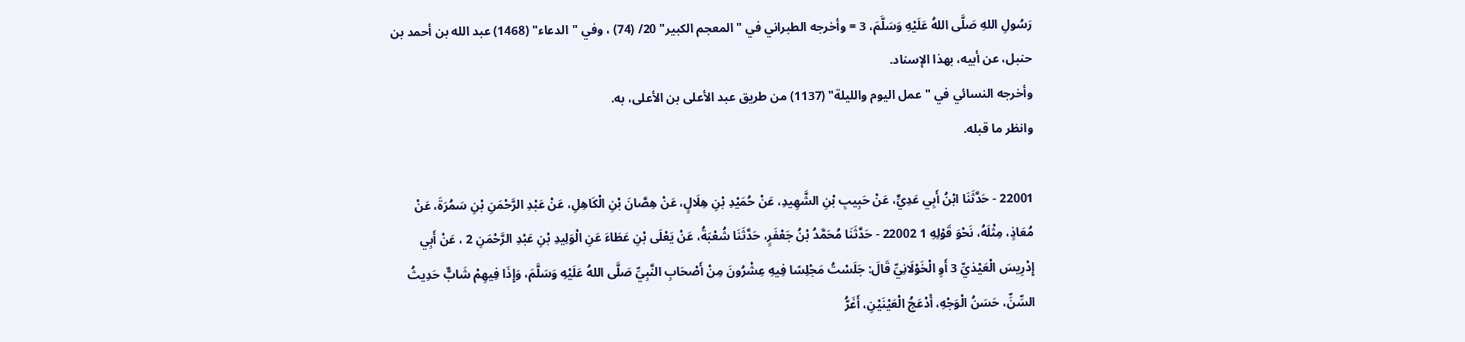رَسُولِ اللهِ صَلَّى اللهُ عَلَيْهِ وَسَلَّمَ، 3 = وأخرجه الطبراني في "المعجم الكبير" 20/ (74) ، وفي "الدعاء" (1468) عبد الله بن أحمد بن حنبل، عن أبيه، بهذا الإسناد.
وأخرجه النسائي في "عمل اليوم والليلة" (1137) من طريق عبد الأعلى بن الأعلى، به.
وانظر ما قبله.

22001 - حَدَّثَنَا ابْنُ أَبِي عَدِيٍّ، عَنْ حَبِيبِ بْنِ الشَّهِيدِ، عَنْ حُمَيْدِ بْنِ هِلَالٍ، عَنْ هِصَّانَ بْنِ الْكَاهِلِ، عَنْ عَبْدِ الرَّحْمَنِ بْنِ سَمُرَةَ، عَنْ مُعَاذٍ، مِثْلَهُ، نَحْوَ قَوْلِهِ 1 22002 - حَدَّثَنَا مُحَمَّدُ بْنُ جَعْفَرٍ، حَدَّثَنَا شُعْبَةُ، عَنْ يَعْلَى بْنِ عَطَاءَ عَنِ الْوَلِيدِ بْنِ عَبْدِ الرَّحْمَنِ 2 ، عَنْ أَبِي إِدْرِيسَ الْعَيْذيِّ 3 أَوِ الْخَوْلَانِيِّ قَالَ: جَلَسْتُ مَجْلِسًا فِيهِ عِشْرُونَ مِنْ أَصْحَابِ النَّبِيِّ صَلَّى اللهُ عَلَيْهِ وَسَلَّمَ، وَإِذَا فِيهِمْ شَابٌّ حَدِيثُ السِّنِّ، حَسَنُ الْوَجْهِ، أَدْعَجُ الْعَيْنَيْنِ، أَغَرُّ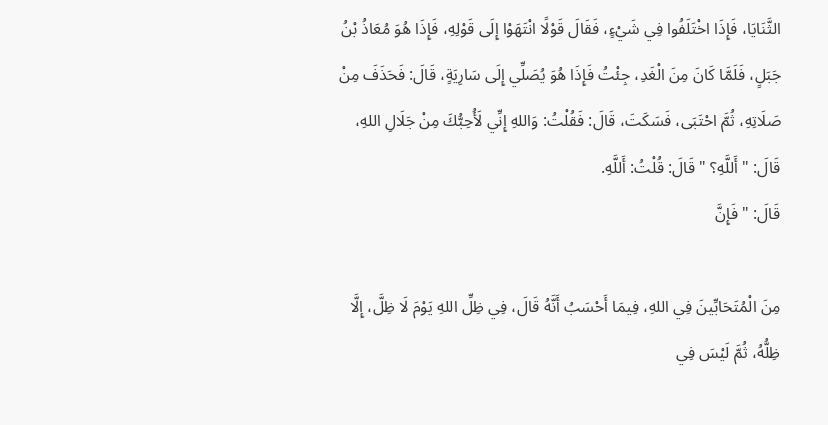الثَّنَايَا، فَإِذَا اخْتَلَفُوا فِي شَيْءٍ، فَقَالَ قَوْلًا انْتَهَوْا إِلَى قَوْلِهِ، فَإِذَا هُوَ مُعَاذُ بْنُ جَبَلٍ، فَلَمَّا كَانَ مِنَ الْغَدِ، جِئْتُ فَإِذَا هُوَ يُصَلِّي إِلَى سَارِيَةٍ، قَالَ: فَحَذَفَ مِنْ صَلَاتِهِ، ثُمَّ احْتَبَى، فَسَكَتَ، قَالَ: فَقُلْتُ: وَاللهِ إِنِّي لَأُحِبُّكَ مِنْ جَلَالِ اللهِ، قَالَ: " أَللَّهِ؟ " قَالَ: قُلْتُ: أَللَّهِ.
قَالَ: " فَإِنَّ

مِنَ الْمُتَحَابِّينَ فِي اللهِ، فِيمَا أَحْسَبُ أَنَّهُ قَالَ، فِي ظِلِّ اللهِ يَوْمَ لَا ظِلَّ، إِلَّا ظِلُّهُ، ثُمَّ لَيْسَ فِي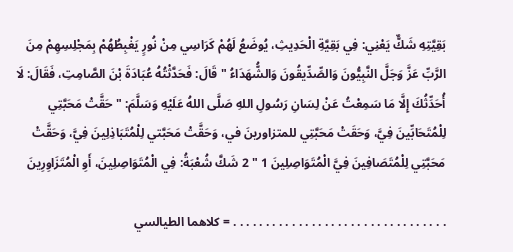بَقِيَّتِهِ شَكٌّ يَعْنِي: فِي بَقِيَّةِ الْحَدِيثِ، يُوضَعُ لَهُمْ كَرَاسِي مِنْ نُورٍ يَغْبِطُهُمْ بِمَجْلِسِهِمْ مِنَ الرَّبِّ عَزَّ وَجَلَّ النَّبِيُّونَ وَالصِّدِّيقُونَ وَالشُّهَدَاءُ " قَالَ: فَحَدَّثْتُهُ عُبَادَةَ بْنَ الصَّامِتِ، فَقَالَ: لَا أُحَدِّثُكَ إِلَّا مَا سَمِعْتُ عَنْ لِسَانِ رَسُولِ اللهِ صَلَّى اللهُ عَلَيْهِ وَسَلَّمَ: " حَقَّتْ مَحَبَّتِي لِلْمُتَحَابِّينَ فِيَّ، وَحَقَتْ مَحَبَّتِي للمتزاورينَ في، وَحَقَّتْ مَحَبَّتي لِلْمُتَبَاذِلِينَ فِيَّ، وَحَقَّتْ مَحَبَّتِي لِلْمُتَصَافِينَ فِيَّ الْمُتَوَاصِلِينَ 1 " 2 شَكَّ شُعْبَةُ: فِي الْمُتَوَاصِلِينَ، أَوِ الْمُتَزَاوِرِينَ

. . . . . . . . . . . . . . . . . . . . . . . . . . . . . . . . . = كلاهما الطيالسي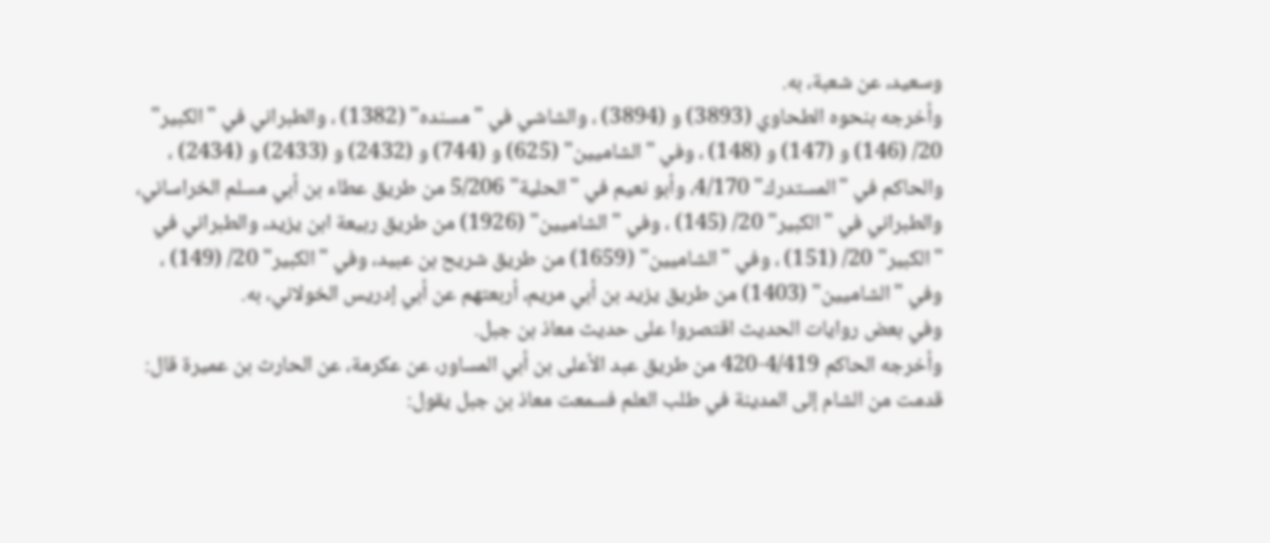وسعيد، عن شعبة، به.
وأخرجه بنحوه الطحاوي (3893) و (3894) ، والشاشي في "مسنده" (1382) ، والطبراني في "الكبير" 20/ (146) و (147) و (148) ، وفي "الشاميين" (625) و (744) و (2432) و (2433) و (2434) ، والحاكم في "المستدرك" 4/170، وأبو نعيم في "الحلية" 5/206 من طريق عطاء بن أبي مسلم الخراساني، والطبراني في "الكبير" 20/ (145) ، وفي "الشاميين" (1926) من طريق ربيعة ابن يزيد، والطبراني في "الكبير" 20/ (151) ، وفي "الشاميين" (1659) من طريق شريح بن عبيد، وفي "الكبير" 20/ (149) ، وفي "الشاميين" (1403) من طريق يزيد بن أبي مريم، أربعتهم عن أبي إدريس الخولاني، به.
وفي بعض روايات الحديث اقتصروا على حديث معاذ بن جبل.
وأخرجه الحاكم 4/419-420 من طريق عبد الأعلى بن أبي المساور، عن عكرمة، عن الحارث بن عميرة قال: قدمت من الشام إلى المدينة في طلب العلم فسمعت معاذ بن جبل يقول: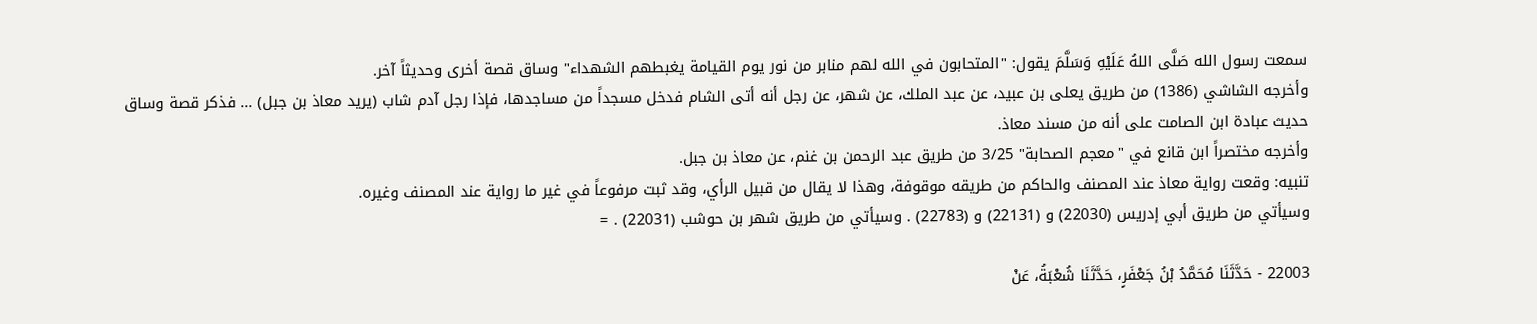سمعت رسول الله صَلَّى اللهُ عَلَيْهِ وَسَلَّمَ يقول: "المتحابون في الله لهم منابر من نور يوم القيامة يغبطهم الشهداء" وساق قصة أخرى وحديثاً آخر.
وأخرجه الشاشي (1386) من طريق يعلى بن عبيد، عن عبد الملك، عن شهر، عن رجل أنه أتى الشام فدخل مسجداً من مساجدها، فإذا رجل آدم شاب (يريد معاذ بن جبل) ... فذكر قصة وساق حديث عبادة ابن الصامت على أنه من مسند معاذ.
وأخرجه مختصراً ابن قانع في "معجم الصحابة" 3/25 من طريق عبد الرحمن بن غنم، عن معاذ بن جبل.
تنبيه: وقعت رواية معاذ عند المصنف والحاكم من طريقه موقوفة، وهذا لا يقال من قبيل الرأي، وقد ثبت مرفوعاً في غير ما رواية عند المصنف وغيره.
وسيأتي من طريق أبي إدريس (22030) و (22131) و (22783) . وسيأتي من طريق شهر بن حوشب (22031) . =

22003 - حَدَّثَنَا مُحَمَّدُ بْنُ جَعْفَرٍ، حَدَّثَنَا شُعْبَةُ، عَنْ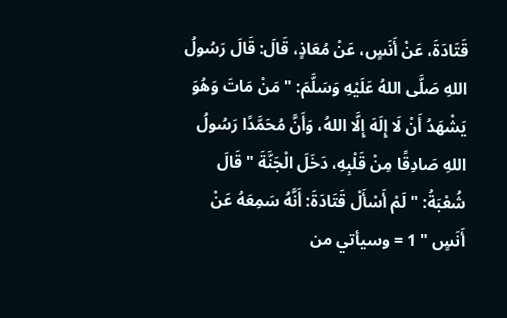قَتَادَةَ، عَنْ أَنَسٍ، عَنْ مُعَاذٍ، قَالَ: قَالَ رَسُولُ اللهِ صَلَّى اللهُ عَلَيْهِ وَسَلَّمَ: " مَنْ مَاتَ وَهُوَ يَشْهَدُ أَنْ لَا إِلَهَ إِلَّا اللهُ، وَأَنَّ مُحَمَّدًا رَسُولُ اللهِ صَادِقًا مِنْ قَلْبِهِ، دَخَلَ الْجَنَّةَ " قَالَ شُعْبَةُ: " لَمْ أَسْأَلْ قَتَادَةَ: أَنَّهُ سَمِعَهُ عَنْ أَنَسٍ " 1 = وسيأتي من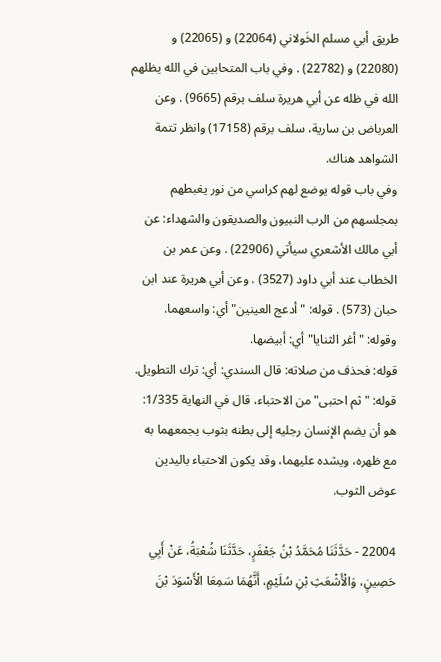طريق أبي مسلم الخَولاني (22064) و (22065) و (22080) و (22782) . وفي باب المتحابين في الله يظلهم الله في ظله عن أبي هريرة سلف برقم (9665) . وعن العرباض بن سارية، سلف برقم (17158) وانظر تتمة الشواهد هناك.
وفي باب قوله يوضع لهم كراسي من نور يغبطهم بمجلسهم من الرب النبيون والصديقون والشهداء: عن أبي مالك الأشعري سيأتي (22906) . وعن عمر بن الخطاب عند أبي داود (3527) . وعن أبي هريرة عند ابن حبان (573) . قوله: "أدعج العينين" أي: واسعهما.
وقوله: "أغر الثنايا" أي: أبيضها.
قوله: فحذف من صلاته: قال السندي: أي: ترك التطويل.
قوله: "ثم احتبى" من الاحتباء، قال في النهاية 1/335: هو أن يضم الإنسان رجليه إلى بطنه بثوب يجمعهما به مع ظهره، ويشده عليهما، وقد يكون الاحتباء باليدين عوض الثوب.

22004 - حَدَّثَنَا مُحَمَّدُ بْنُ جَعْفَرٍ، حَدَّثَنَا شُعْبَةُ، عَنْ أَبِي حَصِينٍ، وَالْأَشْعَثِ بْنِ سُلَيْمٍ، أَنَّهُمَا سَمِعَا الْأَسْوَدَ بْنَ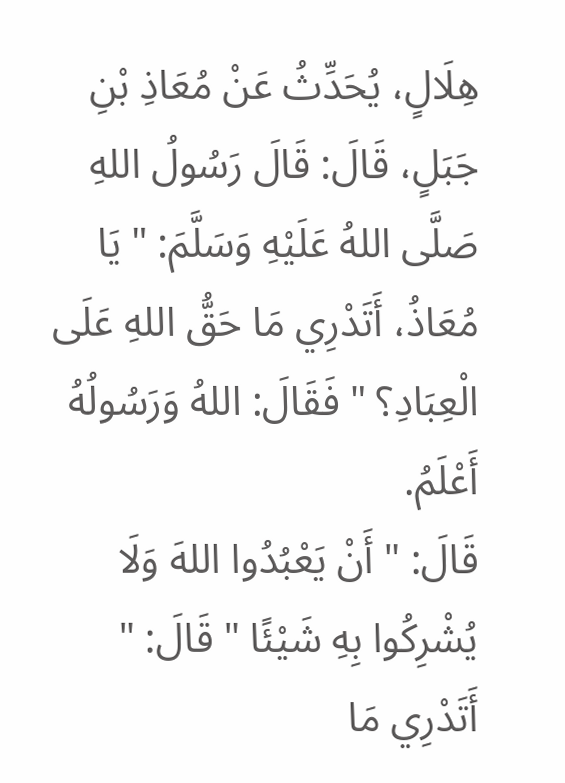هِلَالٍ، يُحَدِّثُ عَنْ مُعَاذِ بْنِ جَبَلٍ، قَالَ: قَالَ رَسُولُ اللهِ صَلَّى اللهُ عَلَيْهِ وَسَلَّمَ: " يَا مُعَاذُ، أَتَدْرِي مَا حَقُّ اللهِ عَلَى الْعِبَادِ؟ " فَقَالَ: اللهُ وَرَسُولُهُ أَعْلَمُ.
قَالَ: " أَنْ يَعْبُدُوا اللهَ وَلَا يُشْرِكُوا بِهِ شَيْئًا " قَالَ: " أَتَدْرِي مَا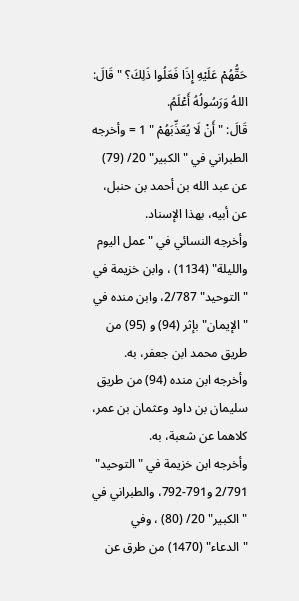حَقُّهُمْ عَلَيْهِ إِذَا فَعَلُوا ذَلِكَ؟ " قَالَ: اللهُ وَرَسُولُهُ أَعْلَمُ.
قَالَ: " أَنْ لَا يُعَذِّبَهُمْ " 1 = وأخرجه الطبراني في "الكبير" 20/ (79) عن عبد الله بن أحمد بن حنبل، عن أبيه، بهذا الإسناد.
وأخرجه النسائي في "عمل اليوم والليلة" (1134) ، وابن خزيمة في "التوحيد" 2/787، وابن منده في "الإيمان" بإثر (94) و (95) من طريق محمد ابن جعفر، به.
وأخرجه ابن منده (94) من طريق سليمان بن داود وعثمان بن عمر، كلاهما عن شعبة، به.
وأخرجه ابن خزيمة في "التوحيد" 2/791 و791-792، والطبراني في "الكبير" 20/ (80) ، وفي "الدعاء" (1470) من طرق عن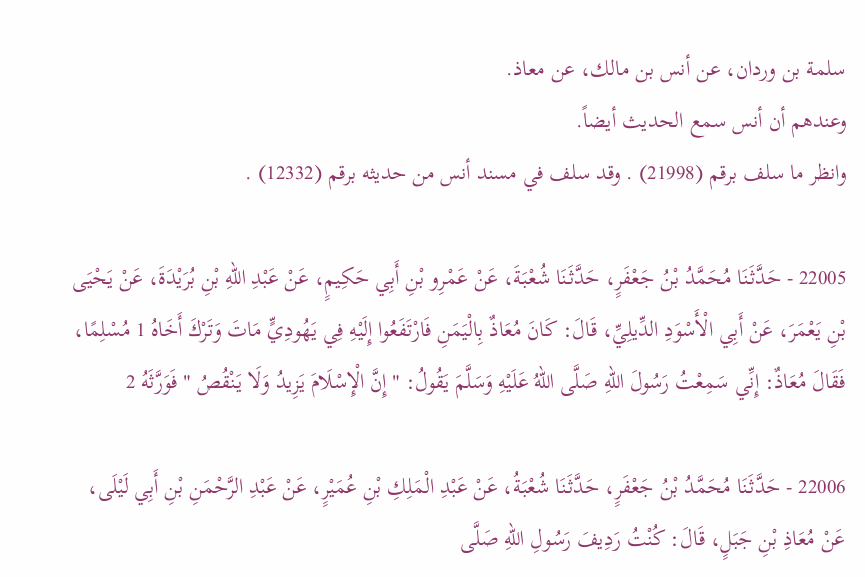سلمة بن وردان، عن أنس بن مالك، عن معاذ.
وعندهم أن أنس سمع الحديث أيضاً.
وانظر ما سلف برقم (21998) . وقد سلف في مسند أنس من حديثه برقم (12332) .

22005 - حَدَّثَنَا مُحَمَّدُ بْنُ جَعْفَرٍ، حَدَّثَنَا شُعْبَةَ، عَنْ عَمْرِو بْنِ أَبِي حَكِيمٍ، عَنْ عَبْدِ اللهِ بْنِ بُرَيْدَةَ، عَنْ يَحْيَى بْنِ يَعْمَرَ، عَنْ أَبِي الْأَسْوَدِ الدِّيلِيِّ، قَالَ: كَانَ مُعَاذٌ بِالْيَمَنِ فَارْتَفَعُوا إِلَيْهِ فِي يَهُودِيٍّ مَاتَ وَتَرْكَ أَخَاهُ 1 مُسْلِمًا، فَقَالَ مُعَاذٌ: إِنِّي سَمِعْتُ رَسُولَ اللهِ صَلَّى اللهُ عَلَيْهِ وَسَلَّمَ يَقُولُ: " إِنَّ الْإِسْلَامَ يَزِيدُ وَلَا يَنْقُصُ " فَوَرَّثَهُ 2

22006 - حَدَّثَنَا مُحَمَّدُ بْنُ جَعْفَرٍ، حَدَّثَنَا شُعْبَةُ، عَنْ عَبْدِ الْمَلِكِ بْنِ عُمَيْرٍ، عَنْ عَبْدِ الرَّحْمَنِ بْنِ أَبِي لَيْلَى، عَنْ مُعَاذِ بْنِ جَبَلٍ، قَالَ: كُنْتُ رَدِيفَ رَسُولِ اللهِ صَلَّى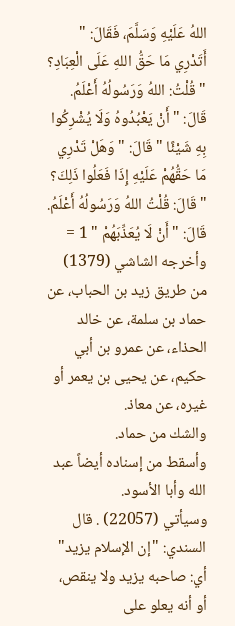اللهُ عَلَيْهِ وَسَلَّمَ، فَقَالَ: " أَتَدْرِي مَا حَقُّ اللهِ عَلَى الْعِبَادِ؟ " قُلْتُ: اللهُ وَرَسُولُهُ أَعْلَمُ.
قَالَ: " أَنْ يَعْبُدُوهُ وَلَا يُشْرِكُوا بِهِ شَيْئًا " قَالَ: " وَهَلْ تَدْرِي مَا حَقُّهُمْ عَلَيْهِ إِذَا فَعَلُوا ذَلِكَ؟ " قَالَ: قُلْتُ اللهُ وَرَسُولُهُ أَعْلَمُ.
قَالَ: " أَنْ لَا يُعَذِّبَهُمْ " 1 = وأخرجه الشاشي (1379) من طريق زيد بن الحباب، عن حماد بن سلمة، عن خالد الحذاء، عن عمرو بن أبي حكيم، عن يحيى بن يعمر أو غيره، عن معاذ.
والشك من حماد.
وأسقط من إسناده أيضاً عبد الله وأبا الأسود.
وسيأتي (22057) . قال السندي: "إن الإسلام يزيد" أي: صاحبه يزيد ولا ينقص، أو أنه يعلو على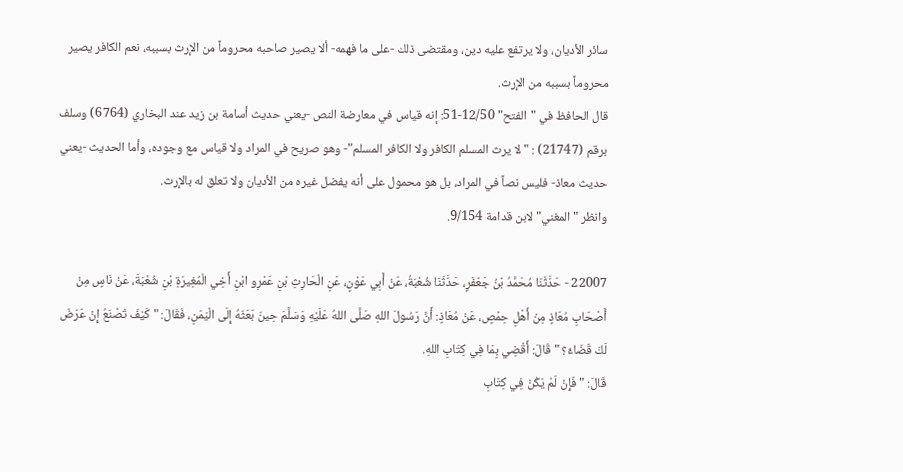سائر الأديان، ولا يرتفع عليه دين، ومقتضى ذلك -على ما فهمه- ألا يصير صاحبه محروماً من الإرث بسببه، نعم الكافر يصير محروماً بسببه من الإرث.
قال الحافظ في "الفتح" 12/50-51: إنه قياس في معارضة النص -يعني حديث أسامة بن زيد عند البخاري (6764) وسلف برقم (21747) : "لا يرث المسلم الكافر ولا الكافر المسلم"- وهو صريح في المراد ولا قياس مع وجوده، وأما الحديث -يعني حديث معاذ- فليس نصاً في المراد، بل هو محمول على أنه يفضل غيره من الأديان ولا تعلق له بالإرث.
وانظر "المغني" لابن قدامة 9/154.

22007 - حَدَّثَنَا مُحَمَّدُ بْنُ جَعْفَرٍ، حَدَّثَنَا شُعْبَةُ، عَنْ أَبِي عَوْنٍ، عَنِ الْحَارِثِ بْنِ عَمْرِو ابْنِ أَخِي الْمُغِيرَةِ بْنِ شُعْبَةَ، عَنْ نَاسٍ مِنْ أَصْحَابِ مُعَاذٍ مِنْ أَهْلِ حِمْصٍ، عَنْ مُعَاذٍ: أَنَّ رَسُولَ اللهِ صَلَّى اللهُ عَلَيْهِ وَسَلَّمَ حِينَ بَعَثَهُ إِلَى الْيَمَنِ، فَقَالَ: " كَيْفَ تَصْنَعُ إِنْ عَرَضَ لَكَ قَضَاءٌ؟ " قَالَ: أَقْضِي بِمَا فِي كِتَابِ اللهِ.
قَالَ: " فَإِنْ لَمْ يَكُنْ فِي كِتَابِ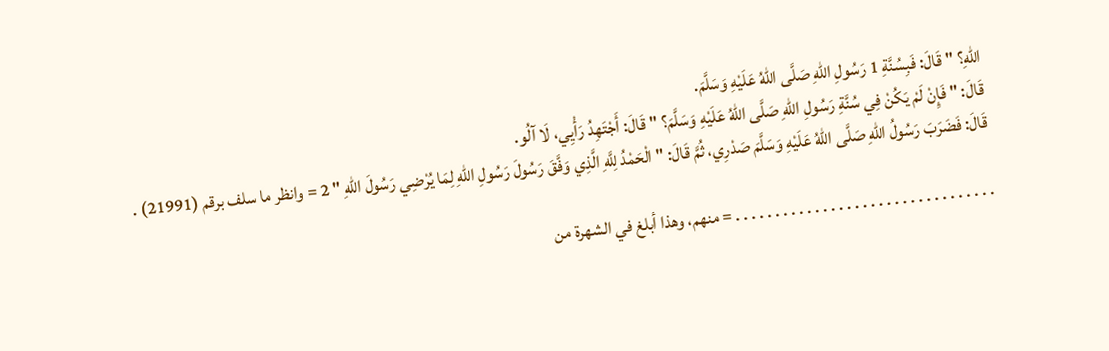اللهِ؟ " قَالَ: فَبِسُنَّةِ 1 رَسُولِ اللهِ صَلَّى اللهُ عَلَيْهِ وَسَلَّمَ.
قَالَ: " فَإِنْ لَمْ يَكُنْ فِي سُنَّةِ رَسُولِ اللهِ صَلَّى اللهُ عَلَيْهِ وَسَلَّمَ؟ " قَالَ: أَجْتَهِدُ رَأْيِي، لَا آلُو.
قَالَ: فَضَرَبَ رَسُولُ اللهِ صَلَّى اللهُ عَلَيْهِ وَسَلَّمَ صَدْرِي، ثُمَّ قَالَ: " الْحَمْدُ لِلَّهِ الَّذِي وَفَّقَ رَسُولَ رَسُولِ اللهِ لِمَا يُرْضِي رَسُولَ اللهِ " 2 = وانظر ما سلف برقم (21991) .

. . . . . . . . . . . . . . . . . . . . . . . . . . . . . . . . . = منهم، وهذا أبلغ في الشهرة من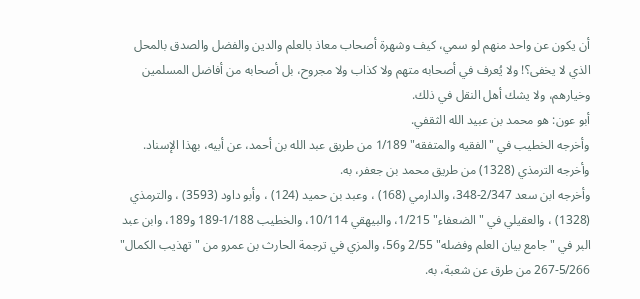أن يكون عن واحد منهم لو سمي، كيف وشهرة أصحاب معاذ بالعلم والدين والفضل والصدق بالمحل الذي لا يخفى؟! ولا يُعرف في أصحابه متهم ولا كذاب ولا مجروح، بل أصحابه من أفاضل المسلمين وخيارهم، ولا يشك أهل النقل في ذلك.
أبو عون: هو محمد بن عبيد الله الثقفي.
وأخرجه الخطيب في "الفقيه والمتفقه" 1/189 من طريق عبد الله بن أحمد، عن أبيه، بهذا الإسناد.
وأخرجه الترمذي (1328) من طريق محمد بن جعفر، به.
وأخرجه ابن سعد 2/347-348، والدارمي (168) ، وعبد بن حميد (124) ، وأبو داود (3593) ، والترمذي (1328) ، والعقيلي في "الضعفاء" 1/215، والبيهقي 10/114، والخطيب 1/188-189 و189، وابن عبد البر في "جامع بيان العلم وفضله" 2/55 و56، والمزي في ترجمة الحارث بن عمرو من "تهذيب الكمال" 5/266-267 من طرق عن شعبة، به.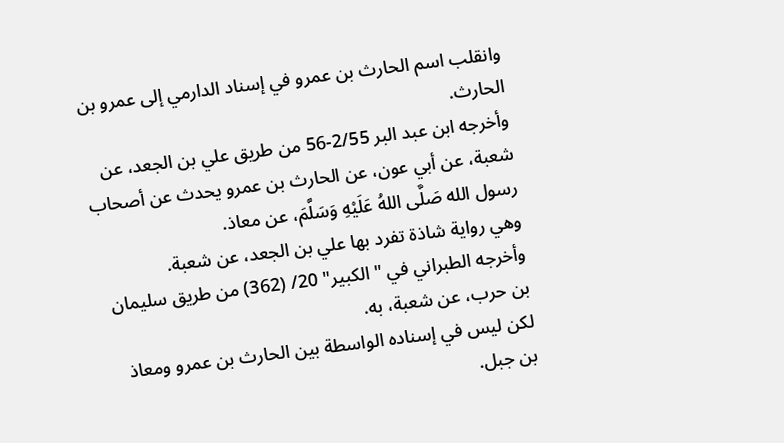وانقلب اسم الحارث بن عمرو في إسناد الدارمي إلى عمرو بن الحارث.
وأخرجه ابن عبد البر 2/55-56 من طريق علي بن الجعد، عن شعبة، عن أبي عون، عن الحارث بن عمرو يحدث عن أصحاب رسول الله صَلَّى اللهُ عَلَيْهِ وَسَلَّمَ، عن معاذ.
وهي رواية شاذة تفرد بها علي بن الجعد، عن شعبة.
وأخرجه الطبراني في "الكبير" 20/ (362) من طريق سليمان بن حرب، عن شعبة، به.
لكن ليس في إسناده الواسطة بين الحارث بن عمرو ومعاذ بن جبل.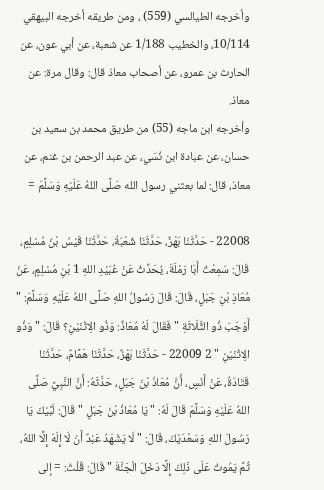وأخرجه الطيالسي (559) ، ومن طريقه أخرجه البيهقي 10/114، والخطيب 1/188 عن شعبة، عن أبي عون، عن الحارث بن عمرو، عن أصحاب معاذ قال: وقال مرة: عن معاذ.
وأخرجه ابن ماجه (55) من طريق محمد بن سعيد بن حسان، عن عبادة ابن نُسَي، عن عبد الرحمن بن غنم، عن معاذ، قال: لما بعثني رسول الله صَلَّى اللهُ عَلَيْهِ وَسَلَّمَ =

22008 - حَدَّثَنَا بَهْزٌ، حَدَّثَنَا شُعْبَةُ، حَدَّثَنَا قَيْسُ بْنُ مُسْلِمٍ، قَالَ: سَمِعْتُ أَبَا رَمْلَةَ، يُحَدِّثُ عَنْ عُبَيْدِ اللهِ 1 بْنِ مُسْلِمٍ، عَنْ مُعَاذِ بْنِ جَبَلٍ، قَالَ: قَالَ رَسُولُ اللهِ صَلَّى اللهُ عَلَيْهِ وَسَلَّمَ: " أَوْجَبَ ذُو الثَّلَاثَةِ " فَقَالَ لَهُ مُعَاذٌ: وَذُو الِاثْنَيْنِ؟ قَالَ: " وَذُو الِاثْنَيْنِ " 2 22009 - حَدَّثَنَا بَهْزٌ، حَدَّثَنَا هَمَّامٌ، حَدَّثَنَا قَتَادَةُ، عَنْ أَنَسٍ، أَنَّ مُعَاذَ بْنَ جَبَلٍ، حَدَّثَهُ: أَنَّ النَّبِيَّ صَلَّى اللهُ عَلَيْهِ وَسَلَّمَ قَالَ لَهُ: " يَا مُعَاذُ بْنَ جَبَلٍ " قَالَ: لَبَّيْكَ يَا رَسُولَ اللهِ وَسَعْدَيْكَ، قَالَ: " لَا يَشْهَدُ عَبْدٌ أَنْ لَا إِلَهَ إِلَّا اللهُ، ثُمَّ يَمُوتُ عَلَى ذَلِكَ إِلَّا دَخَلَ الْجَنَّةَ " قَالَ: قُلْتُ: = إلى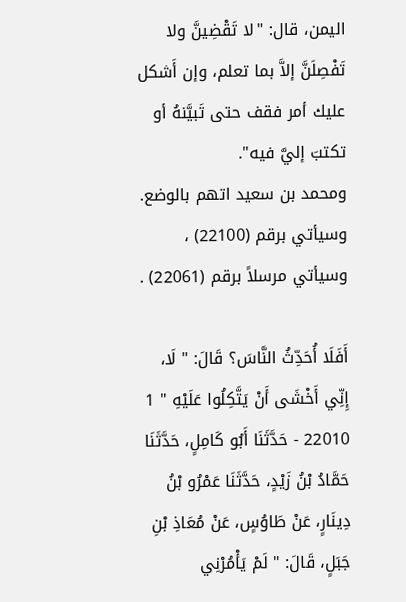اليمن، قال: "لا تَقْضِينَّ ولا تَفْصِلَنَّ إلاَّ بما تعلم، وإن أَشكل عليك أمر فقف حتى تَبيَّنهُ أو تكتبَ إليَّ فيه".
ومحمد بن سعيد اتهم بالوضع.
وسيأتي برقم (22100) ، وسيأتي مرسلاً برقم (22061) .

أَفَلَا أُحَدِّثُ النَّاسَ؟ قَالَ: " لَا، إِنِّي أَخْشَى أَنْ يَتَّكِلُوا عَلَيْهِ " 1 22010 - حَدَّثَنَا أَبُو كَامِلٍ، حَدَّثَنَا حَمَّادُ بْنُ زَيْدٍ، حَدَّثَنَا عَمْرُو بْنُ دِينَارٍ، عَنْ طَاوُسٍ، عَنْ مُعَاذِ بْنِ جَبَلٍ، قَالَ: " لَمْ يَأْمُرْنِي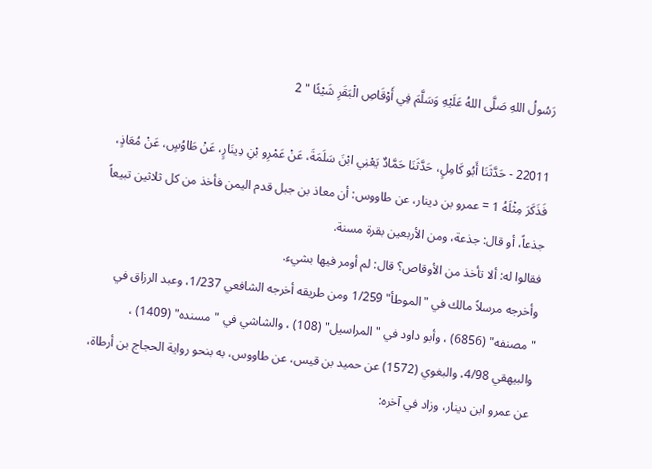رَسُولُ اللهِ صَلَّى اللهُ عَلَيْهِ وَسَلَّمَ فِي أَوْقَاصِ الْبَقَرِ شَيْئًا " 2

22011 - حَدَّثَنَا أَبُو كَامِلٍ، حَدَّثَنَا حَمَّادٌ يَعْنِي ابْنَ سَلَمَةَ، عَنْ عَمْرِو بْنِ دِينَارٍ، عَنْ طَاوُسٍ، عَنْ مُعَاذٍ، فَذَكَرَ مِثْلَهُ 1 = عمرو بن دينار، عن طاووس: أن معاذ بن جبل قدم اليمن فأخذ من كل ثلاثين تبيعاً جذعاً، أو قال: جذعة، ومن الأربعين بقرة مسنة.
فقالوا له: ألا تأخذ من الأوقاص؟ قال: لم أومر فيها بشيء.
وأخرجه مرسلاً مالك في "الموطأ" 1/259 ومن طريقه أخرجه الشافعي 1/237، وعبد الرزاق في "مصنفه" (6856) ، وأبو داود في "المراسيل" (108) ، والشاشي في "مسنده" (1409) ، والبيهقي 4/98، والبغوي (1572) عن حميد بن قيس، عن طاووس، به بنحو رواية الحجاج بن أرطاة، عن عمرو ابن دينار، وزاد في آخره: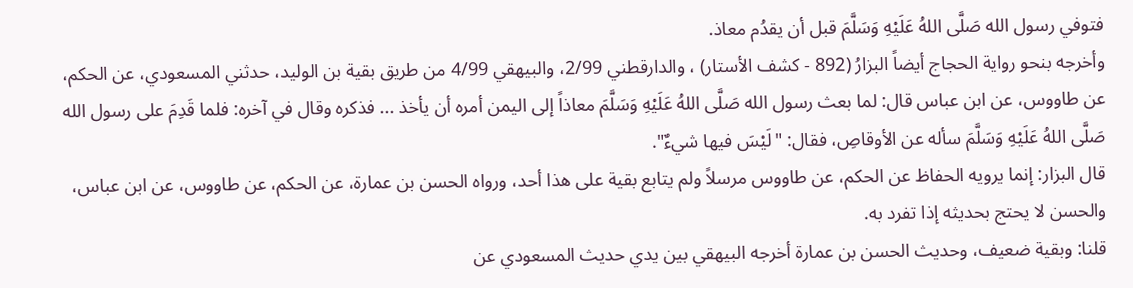فتوفي رسول الله صَلَّى اللهُ عَلَيْهِ وَسَلَّمَ قبل أن يقدُم معاذ.
وأخرجه بنحو رواية الحجاج أيضاً البزارُ (892 - كشف الأستار) ، والدارقطني 2/99، والبيهقي 4/99 من طريق بقية بن الوليد، حدثني المسعودي، عن الحكم، عن طاووس، عن ابن عباس قال: لما بعث رسول الله صَلَّى اللهُ عَلَيْهِ وَسَلَّمَ معاذاً إلى اليمن أمره أن يأخذ ... فذكره وقال في آخره: فلما قَدِمَ على رسول الله صَلَّى اللهُ عَلَيْهِ وَسَلَّمَ سأله عن الأوقاصِ، فقال: "لَيْسَ فيها شيءٌ".
قال البزار: إنما يرويه الحفاظ عن الحكم، عن طاووس مرسلاً ولم يتابع بقية على هذا أحد، ورواه الحسن بن عمارة، عن الحكم، عن طاووس، عن ابن عباس، والحسن لا يحتج بحديثه إذا تفرد به.
قلنا: وبقية ضعيف، وحديث الحسن بن عمارة أخرجه البيهقي بين يدي حديث المسعودي عن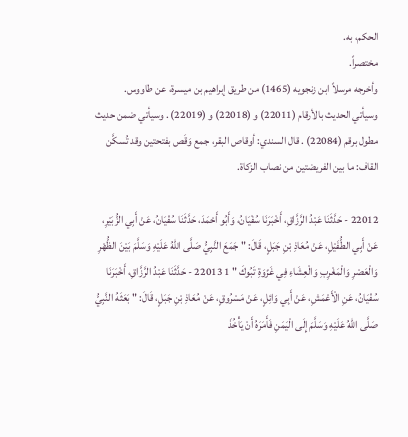الحكم، به.
مختصراً.
وأخرجه مرسلاً ابن زنجويه (1465) من طريق إبراهيم بن ميسرة، عن طاووس.
وسيأتي الحديث بالأرقام (22011) و (22018) و (22019) . وسيأتي ضمن حديث مطول برقم (22084) . قال السندي: أوقاص البقر، جمع وَقَص بفتحتين وقد تُسكَّن القاف: ما بين الفريضتين من نصاب الزكاة.

22012 - حَدَّثَنَا عَبْدُ الرَّزَّاقِ، أَخْبَرَنَا سُفْيَانُ، وَأَبُو أَحْمَدَ، حَدَّثَنَا سُفْيَانُ، عَنْ أَبِي الزُّبَيْرِ، عَنْ أَبِي الطُّفَيْلِ، عَنْ مُعَاذِ بْنِ جَبَلٍ، قَالَ: " جَمَعَ النَّبِيُّ صَلَّى اللهُ عَلَيْهِ وَسَلَّمَ بَيْنَ الظُّهْرِ وَالْعَصْرِ وَالْمَغْرِبِ وَالْعِشَاءِ فِي غَزْوَةِ تَبُوكَ " 1 22013 - حَدَّثَنَا عَبْدُ الرَّزَّاقِ، أَخْبَرَنَا سُفْيَانُ، عَنِ الْأَعْمَشِ، عَنْ أَبِي وَائِلٍ، عَنْ مَسْرُوقٍ، عَنْ مُعَاذِ بْنِ جَبَلٍ، قَالَ: " بَعَثَهُ النَّبِيُّ صَلَّى اللهُ عَلَيْهِ وَسَلَّمَ إِلَى الْيَمَنِ فَأَمَرَهُ أَنْ يَأْخُذَ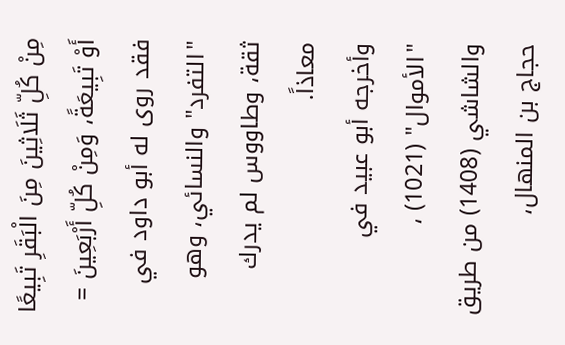مِنْ كُلِّ ثَلَاثِينَ مِنَ الْبَقَرِ تَبِيعًا أَوْ تَبِيعَةً، وَمِنْ كُلِّ أَرْبَعِينَ = فقد روى له أبو داود في "التفرد" والنسائي، وهو ثقة، وطاووس لم يدرك معاذاً.
وأخرجه أبو عبيد في "الأموال" (1021) ، والشاشي (1408) من طريق حجاج بن المنهال،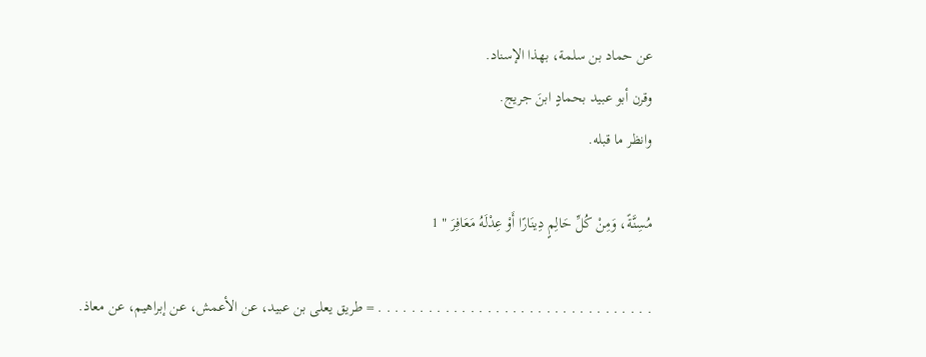عن حماد بن سلمة، بهذا الإسناد.
وقرن أبو عبيد بحمادٍ ابنَ جريج.
وانظر ما قبله.

مُسِنَّةً، وَمِنْ كُلِّ حَالِمٍ دِينَارًا أَوْ عِدْلَهُ مَعَافِرَ " 1

. . . . . . . . . . . . . . . . . . . . . . . . . . . . . . . . . = طريق يعلى بن عبيد، عن الأعمش، عن إبراهيم، عن معاذ.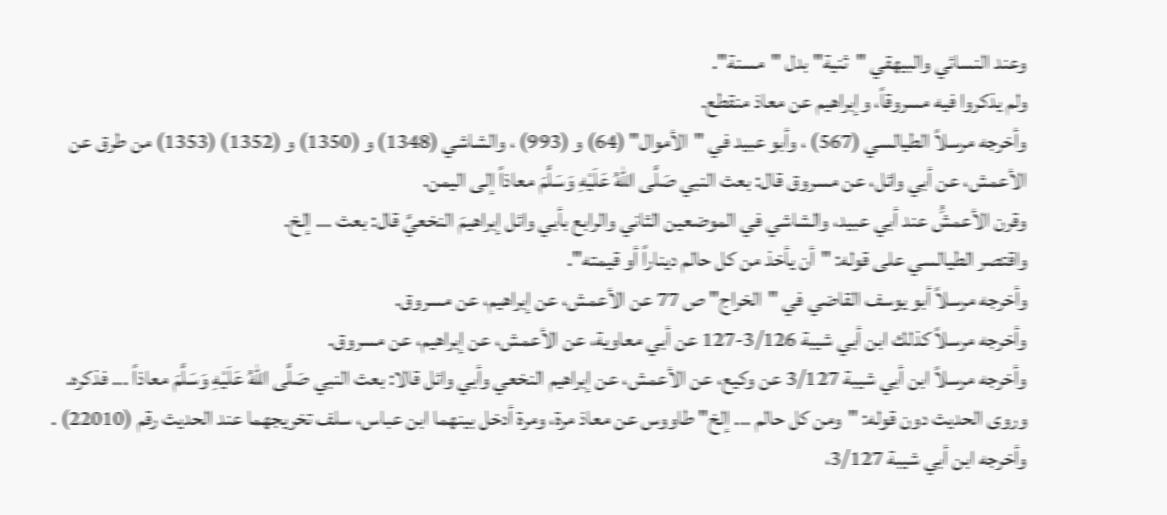وعند النسائي والبيهقي "ثنية" بدل "مسنة".
ولم يذكروا فيه مسروقاً، وإبراهيم عن معاذ منقطع.
وأخرجه مرسلاً الطيالسي (567) ، وأبو عبيد في "الأموال" (64) و (993) ، والشاشي (1348) و (1350) و (1352) (1353) من طرق عن الأعمش، عن أبي وائل، عن مسروق قال: بعث النبي صَلَّى اللهُ عَلَيْهِ وَسَلَّمَ معاذاً إلى اليمن.
وقرن الأعمشَُ عند أبي عبيد، والشاشي في الموضعين الثاني والرابع بأبي وائل إبراهيمَ النخعيَّ قال: بعث ... إلخ.
واقتصر الطيالسي على قوله: "أن يأخذ من كل حالم ديناراً أو قيمته".
وأخرجه مرسلاً أبو يوسف القاضي في "الخراج" ص 77 عن الأعمش، عن إبراهيم، عن مسروق.
وأخرجه مرسلاً كذلك ابن أبي شيبة 3/126-127 عن أبي معاوية، عن الأعمش، عن إبراهيم، عن مسروق.
وأخرجه مرسلاً ابن أبي شيبة 3/127 عن وكيع، عن الأعمش، عن إبراهيم النخعي وأبي وائل قالا: بعث النبي صَلَّى اللهُ عَلَيْهِ وَسَلَّمَ معاذاً ... فذكره.
وروى الحديث دون قوله: "ومن كل حالم ... إلخ" طاووس عن معاذ مرة، ومرة أدخل بينهما ابن عباس، سلف تخريجهما عند الحديث رقم (22010) . وأخرجه ابن أبي شيبة 3/127،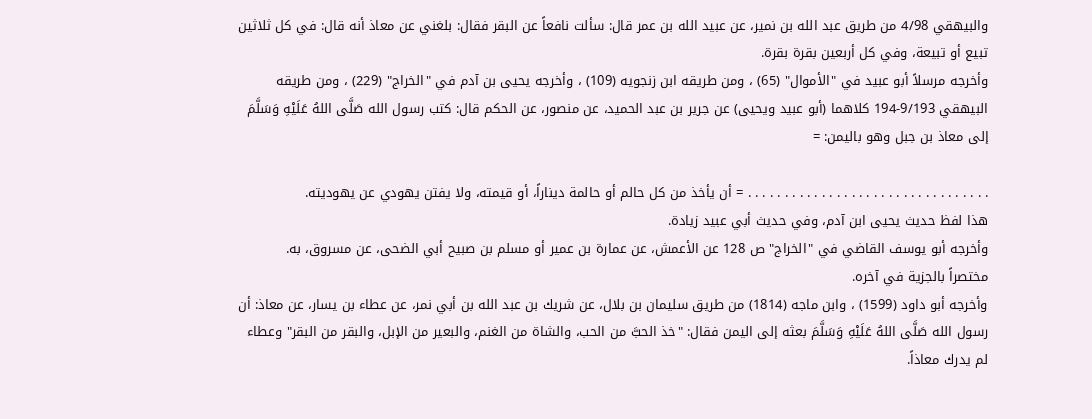والبيهقي 4/98 من طريق عبد الله بن نمير، عن عبيد الله بن عمر قال: سألت نافعاً عن البقر فقال: بلغني عن معاذ أنه قال: في كل ثلاثين تبيع أو تبيعة، وفي كل أربعين بقرة بقرة.
وأخرجه مرسلاً أبو عبيد في "الأموال" (65) ، ومن طريقه ابن زنجويه (109) ، وأخرجه يحيى بن آدم في "الخراج" (229) ، ومن طريقه البيهقي 9/193-194 كلاهما (أبو عبيد ويحيى) عن جرير بن عبد الحميد، عن منصور، عن الحكم قال: كتب رسول الله صَلَّى اللهُ عَلَيْهِ وَسَلَّمَ إلى معاذ بن جبل وهو باليمن: =

. . . . . . . . . . . . . . . . . . . . . . . . . . . . . . . . . = أن يأخذ من كل حالم أو حالمة ديناراً، أو قيمته، ولا يفتن يهودي عن يهوديته.
هذا لفظ حديث يحيى ابن آدم، وفي حديث أبي عبيد زيادة.
وأخرجه أبو يوسف القاضي في "الخراج" ص 128 عن الأعمش، عن عمارة بن عمير أو مسلم بن صبيح أبي الضحى، عن مسروق، به.
مختصراً بالجزية في آخره.
وأخرجه أبو داود (1599) ، وابن ماجه (1814) من طريق سليمان بن بلال، عن شريك بن عبد الله بن أبي نمر، عن عطاء بن يسار، عن معاذ: أن رسول الله صَلَّى اللهُ عَلَيْهِ وَسَلَّمَ بعثه إلى اليمن فقال: "خذ الحبَّ من الحب، والشاة من الغنم، والبعير من الإبل، والبقر من البقر" وعطاء لم يدرك معاذاً.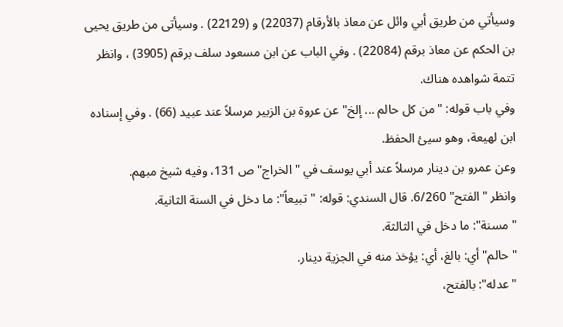وسيأتي من طريق أبي وائل عن معاذ بالأرقام (22037) و (22129) . وسيأتى من طريق يحيى بن الحكم عن معاذ برقم (22084) . وفي الباب عن ابن مسعود سلف برقم (3905) ، وانظر تتمة شواهده هناك.
وفي باب قوله: "من كل حالم ... إلخ" عن عروة بن الزبير مرسلاً عند عبيد (66) . وفي إسناده ابن لهيعة، وهو سيئ الحفظ.
وعن عمرو بن دينار مرسلاً عند أبي يوسف في "الخراج" ص 131، وفيه شيخ مبهم.
وانظر "الفتح" 6/260. قال السندي: قوله: "تبيعاً": ما دخل في السنة الثانية.
"مسنة": ما دخل في الثالثة.
"حالم" أي: بالغ، أي: يؤخذ منه في الجزية دينار.
"عدله": بالفتح،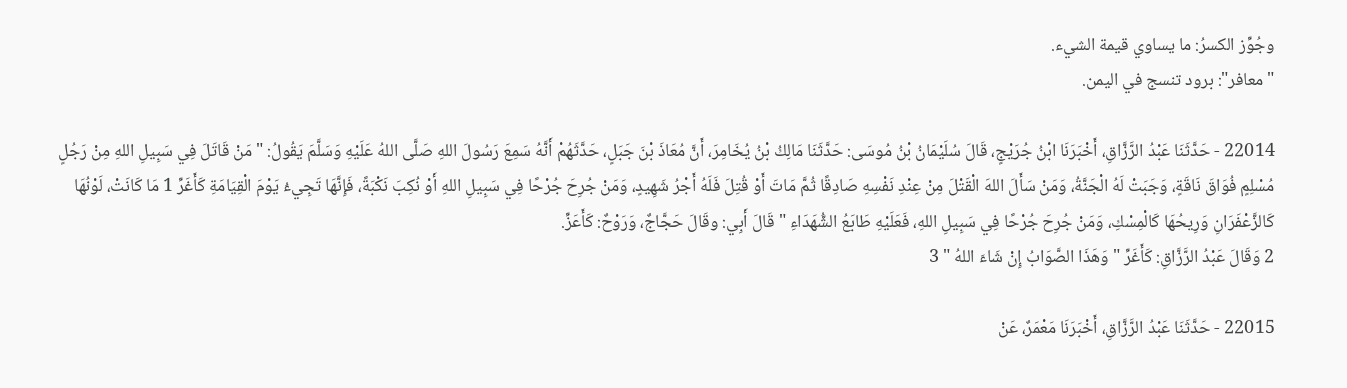وجُوِّز الكسرُ: ما يساوي قيمة الشيء.
"معافر": برود تنسج في اليمن.

22014 - حَدَّثَنَا عَبْدُ الرَّزَّاقِ، أَخْبَرَنَا ابْنُ جُرَيْجٍ، قَالَ سُلَيْمَانُ بْنُ مُوسَى: حَدَّثَنَا مَالِكُ بْنُ يُخَامِرَ، أَنَّ مُعَاذَ بْنَ جَبَلٍ، حَدَّثَهُمْ أَنَّهُ سَمِعَ رَسُولَ اللهِ صَلَّى اللهُ عَلَيْهِ وَسَلَّمَ يَقُولُ: " مَنْ قَاتَلَ فِي سَبِيلِ اللهِ مِنْ رَجُلٍ مُسْلِمٍ فُوَاقَ نَاقَةٍ، وَجَبَتْ لَهُ الْجَنَّةُ، وَمَنْ سَأَلَ اللهَ الْقَتْلَ مِنْ عِنْدِ نَفْسِهِ صَادِقًا ثُمَّ مَاتَ أَوْ قُتِلَ فَلَهُ أَجْرُ شَهِيدٍ، وَمَنْ جُرِحَ جُرْحًا فِي سَبِيلِ اللهِ أَوْ نُكِبَ نَكْبَةً، فَإِنَّهَا تَجِيءُ يَوْمَ الْقِيَامَةِ كَأَغَرِّ 1 مَا كَانَتْ، لَوْنُهَا كَالزَّعْفَرَانِ وَرِيحُهَا كَالْمِسْكِ، وَمَنْ جُرِحَ جُرْحًا فِي سَبِيلِ اللهِ، فَعَلَيْهِ طَابَعُ الشُّهَدَاءِ " قَالَ أَبِي: وقَالَ حَجَّاجٌ، وَرَوْحٌ: كَأَعَزِّ.
2 وَقَالَ عَبْدُ الرَّزَّاقِ: كَأَغَرِّ " وَهَذَا الصَّوَابُ إِنْ شَاءَ اللهُ " 3

22015 - حَدَّثَنَا عَبْدُ الرَّزَّاقِ، أَخْبَرَنَا مَعْمَرٌ، عَنْ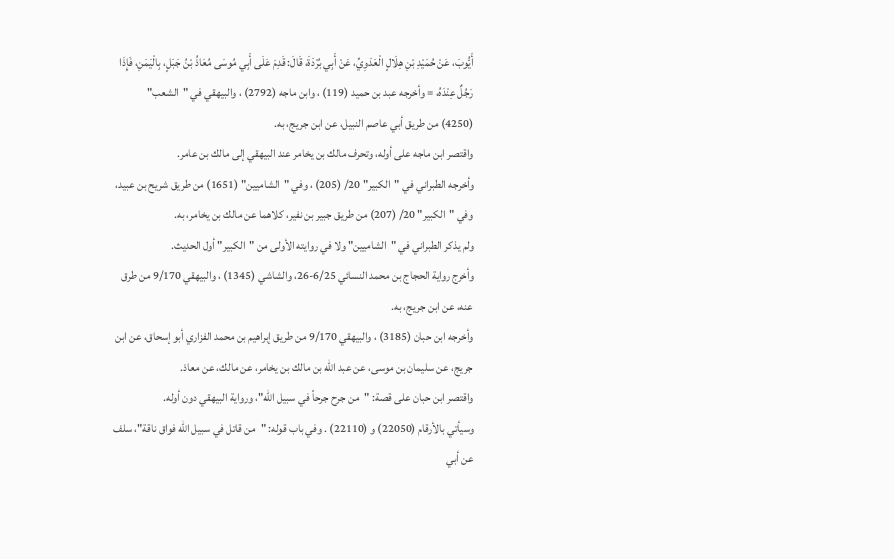أَيُّوبَ، عَنْ حُمَيْدِ بْنِ هِلَالٍ الْعَدَوِيِّ، عَنْ أَبِي بُرْدَةَ، قَالَ: قَدِمَ عَلَى أَبِي مُوسَى مُعَاذُ بْنُ جَبَلٍ، بِالْيَمَنِ، فَإِذَا رَجُلٌ عِنْدَهُ، = وأخرجه عبد بن حميد (119) ، وابن ماجه (2792) ، والبيهقي في "الشعب" (4250) من طريق أبي عاصم النبيل، عن ابن جريج، به.
واقتصر ابن ماجه على أوله، وتحرف مالك بن يخامر عند البيهقي إلى مالك بن عامر.
وأخرجه الطبراني في "الكبير" 20/ (205) ، وفي "الشاميين" (1651) من طريق شريح بن عبيد، وفي "الكبير" 20/ (207) من طريق جبير بن نفير، كلاهما عن مالك بن يخامر، به.
ولم يذكر الطبراني في "الشاميين" ولا في روايته الأولى من "الكبير" أول الحديث.
وأخرج رواية الحجاج بن محمد النسائي 6/25-26، والشاشي (1345) ، والبيهقي 9/170 من طرق عنه، عن ابن جريج، به.
وأخرجه ابن حبان (3185) ، والبيهقي 9/170 من طريق إبراهيم بن محمد الفزاري أبو إسحاق، عن ابن جريج، عن سليمان بن موسى، عن عبد الله بن مالك بن يخامر، عن مالك، عن معاذ.
واقتصر ابن حبان على قصة: "من جرح جرحاً في سبيل الله"، ورواية البيهقي دون أوله.
وسيأتي بالأرقام (22050) و (22110) . وفي باب قوله: "من قاتل في سبيل الله فواق ناقة"، سلف عن أبي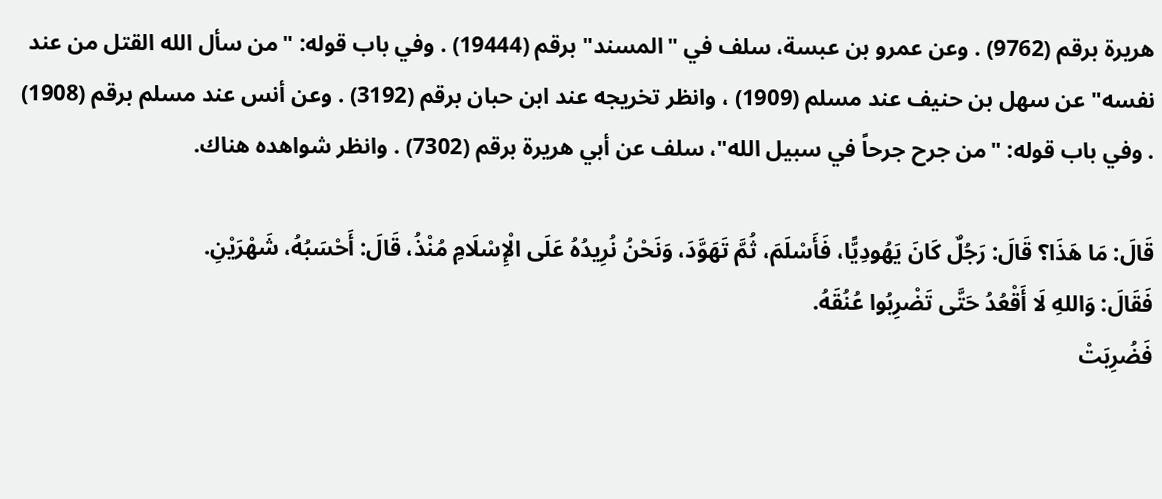هريرة برقم (9762) . وعن عمرو بن عبسة، سلف في "المسند" برقم (19444) . وفي باب قوله: "من سأل الله القتل من عند نفسه" عن سهل بن حنيف عند مسلم (1909) ، وانظر تخريجه عند ابن حبان برقم (3192) . وعن أنس عند مسلم برقم (1908) . وفي باب قوله: "من جرح جرحاً في سبيل الله"، سلف عن أبي هريرة برقم (7302) . وانظر شواهده هناك.

قَالَ: مَا هَذَا؟ قَالَ: رَجُلٌ كَانَ يَهُودِيًّا، فَأَسْلَمَ، ثُمَّ تَهَوَّدَ، وَنَحْنُ نُرِيدُهُ عَلَى الْإِسْلَامِ مُنْذُ، قَالَ: أَحْسَبُهُ، شَهْرَيْنِ.
فَقَالَ: وَاللهِ لَا أَقْعُدُ حَتَّى تَضْرِبُوا عُنُقَهُ.
فَضُرِبَتْ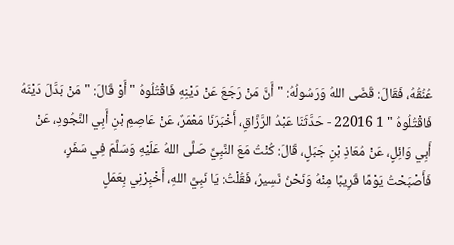عُنُقُهُ، فَقَالَ: قَضَى اللهُ وَرَسُولُهُ: " أَنَّ مَنْ رَجَعَ عَنْ دَيْنِهِ فَاقْتُلُوهُ " أَوْ قَالَ: " مَنْ بَدَّلَ دَيْنَهُ فَاقْتُلُوهُ " 1 22016 - حَدَّثَنَا عَبْدُ الرَّزَّاقِ، أَخْبَرَنَا مَعْمَرٌ، عَنْ عَاصِمِ بْنِ أَبِي النَّجُودِ، عَنْ أَبِي وَائِلٍ، عَنْ مُعَاذِ بْنِ جَبَلٍ، قَالَ: كُنْتُ مَعَ النَّبِيِّ صَلَّى اللهُ عَلَيْهِ وَسَلَّمَ فِي سَفَرٍ، فَأَصْبَحْتُ يَوْمًا قَرِيبًا مِنْهُ وَنَحْنُ نَسِيرُ، فَقُلْتُ: يَا نَبِيَّ اللهِ، أَخْبِرْنِي بِعَمَلٍ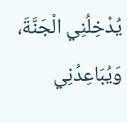يُدْخِلُنِي الْجَنَّةَ، وَيُبَاعِدُنِي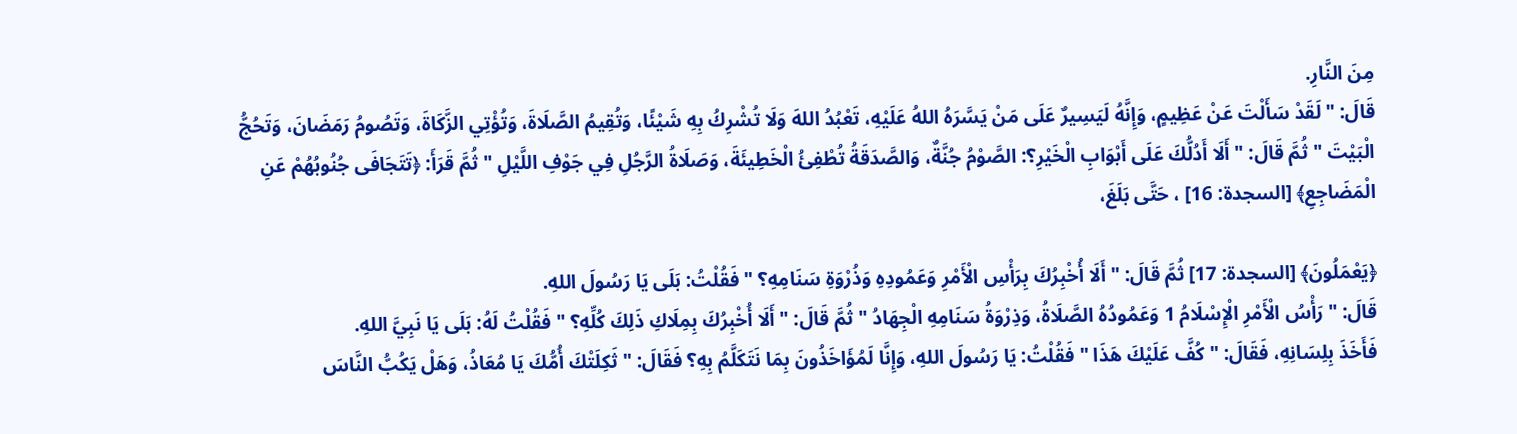مِنَ النَّارِ.
قَالَ: " لَقَدْ سَأَلْتَ عَنْ عَظِيمٍ، وَإِنَّهُ لَيَسِيرٌ عَلَى مَنْ يَسَّرَهُ اللهُ عَلَيْهِ، تَعْبُدُ اللهَ وَلَا تُشْرِكُ بِهِ شَيْئًا، وَتُقِيمُ الصَّلَاةَ، وَتُؤْتِي الزَّكَاةَ، وَتَصُومُ رَمَضَانَ، وَتَحُجُّ الْبَيْتَ " ثُمَّ قَالَ: " أَلَا أَدُلُّكَ عَلَى أَبْوَابِ الْخَيْرِ؟: الصَّوْمُ جُنَّةٌ، وَالصَّدَقَةُ تُطْفِئُ الْخَطِيئَةَ، وَصَلَاةُ الرَّجُلِ فِي جَوْفِ اللَّيْلِ " ثُمَّ قَرَأَ: ﴿تَتَجَافَى جُنُوبُهُمْ عَنِ الْمَضَاجِعِ﴾ [السجدة: 16] ، حَتَّى بَلَغَ،

﴿يَعْمَلُونَ﴾ [السجدة: 17] ثُمَّ قَالَ: " أَلَا أُخْبِرُكَ بِرَأْسِ الْأَمْرِ وَعَمُودِهِ وَذُرْوَةِ سَنَامِهِ؟ " فَقُلْتُ: بَلَى يَا رَسُولَ اللهِ.
قَالَ: " رَأْسُ الْأَمْرِ الْإِسْلَامُ 1 وَعَمُودُهُ الصَّلَاةُ، وَذِرْوَةُ سَنَامِهِ الْجِهَادُ " ثُمَّ قَالَ: " أَلَا أُخْبِرُكَ بِمِلَاكِ ذَلِكَ كُلِّهِ؟ " فَقُلْتُ لَهُ: بَلَى يَا نَبِيَّ اللهِ.
فَأَخَذَ بِلِسَانِهِ، فَقَالَ: " كُفَّ عَلَيْكَ هَذَا " فَقُلْتُ: يَا رَسُولَ اللهِ، وَإِنَّا لَمُؤَاخَذُونَ بِمَا نَتَكَلَّمُ بِهِ؟ فَقَالَ: " ثَكِلَتْكَ أُمُّكَ يَا مُعَاذُ، وَهَلْ يَكُبُّ النَّاسَ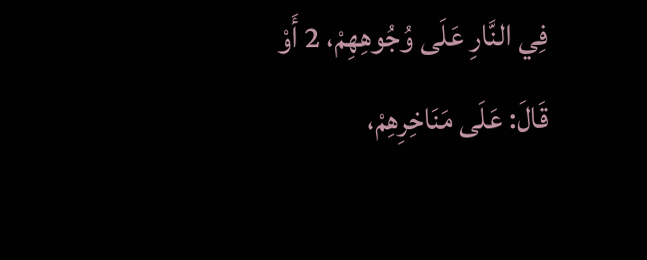فِي النَّارِ عَلَى وُجُوهِهِمْ، 2 أَوْ قَالَ: عَلَى مَنَاخِرِهِمْ،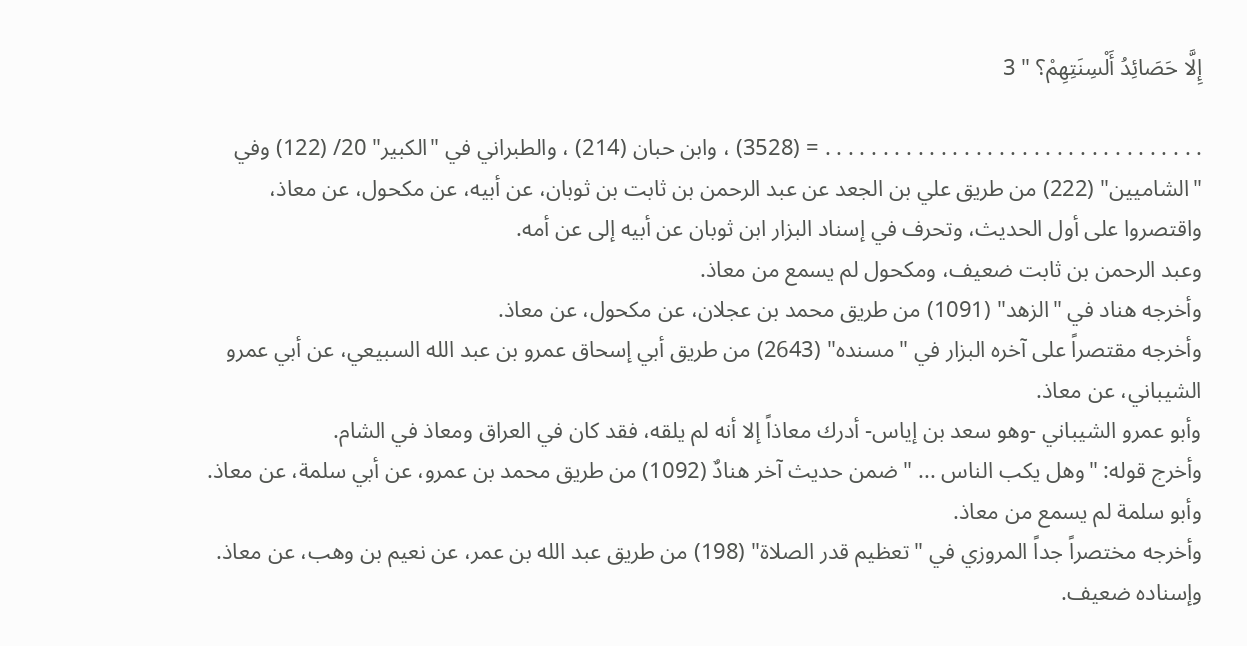إِلَّا حَصَائِدُ أَلْسِنَتِهِمْ؟ " 3

. . . . . . . . . . . . . . . . . . . . . . . . . . . . . . . . . = (3528) ، وابن حبان (214) ، والطبراني في "الكبير" 20/ (122) وفي "الشاميين" (222) من طريق علي بن الجعد عن عبد الرحمن بن ثابت بن ثوبان، عن أبيه، عن مكحول، عن معاذ، واقتصروا على أول الحديث، وتحرف في إسناد البزار ابن ثوبان عن أبيه إلى عن أمه.
وعبد الرحمن بن ثابت ضعيف، ومكحول لم يسمع من معاذ.
وأخرجه هناد في "الزهد" (1091) من طريق محمد بن عجلان، عن مكحول، عن معاذ.
وأخرجه مقتصراً على آخره البزار في "مسنده" (2643) من طريق أبي إسحاق عمرو بن عبد الله السبيعي، عن أبي عمرو الشيباني، عن معاذ.
وأبو عمرو الشيباني -وهو سعد بن إياس- أدرك معاذاً إلا أنه لم يلقه، فقد كان في العراق ومعاذ في الشام.
وأخرج قوله: "وهل يكب الناس ... " ضمن حديث آخر هنادٌ (1092) من طريق محمد بن عمرو، عن أبي سلمة، عن معاذ.
وأبو سلمة لم يسمع من معاذ.
وأخرجه مختصراً جداً المروزي في "تعظيم قدر الصلاة" (198) من طريق عبد الله بن عمر، عن نعيم بن وهب، عن معاذ.
وإسناده ضعيف.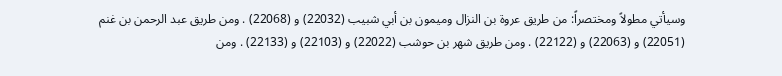وسيأتي مطولاً ومختصراً: من طريق عروة بن النزال وميمون بن أبي شبيب (22032) و (22068) . ومن طريق عبد الرحمن بن غنم (22051) و (22063) و (22122) . ومن طريق شهر بن حوشب (22022) و (22103) و (22133) . ومن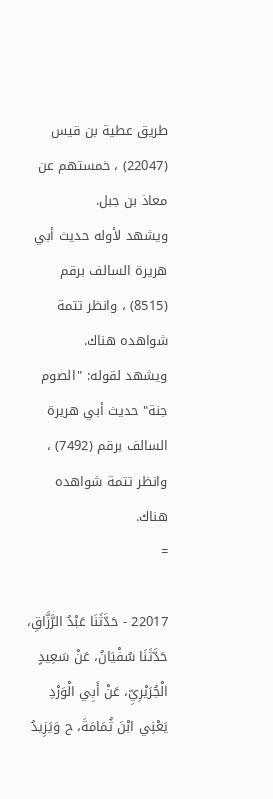طريق عطية بن قيس (22047) ، خمستهم عن معاذ بن جبل.
ويشهد لأوله حديث أبي هريرة السالف برقم (8515) ، وانظر تتمة شواهده هناك.
ويشهد لقوله: "الصوم جنة" حديث أبي هريرة السالف برقم (7492) ، وانظر تتمة شواهده هناك.
=

22017 - حَدَّثَنَا عَبْدُ الرَّزَّاقِ، حَدَّثَنَا سُفْيَانُ، عَنْ سَعِيدٍ الْجُرَيْرِيِّ، عَنْ أَبِي الْوَرْدِ يَعْنِي ابْنَ ثُمَامَةَ، ح وَيَزِيدُ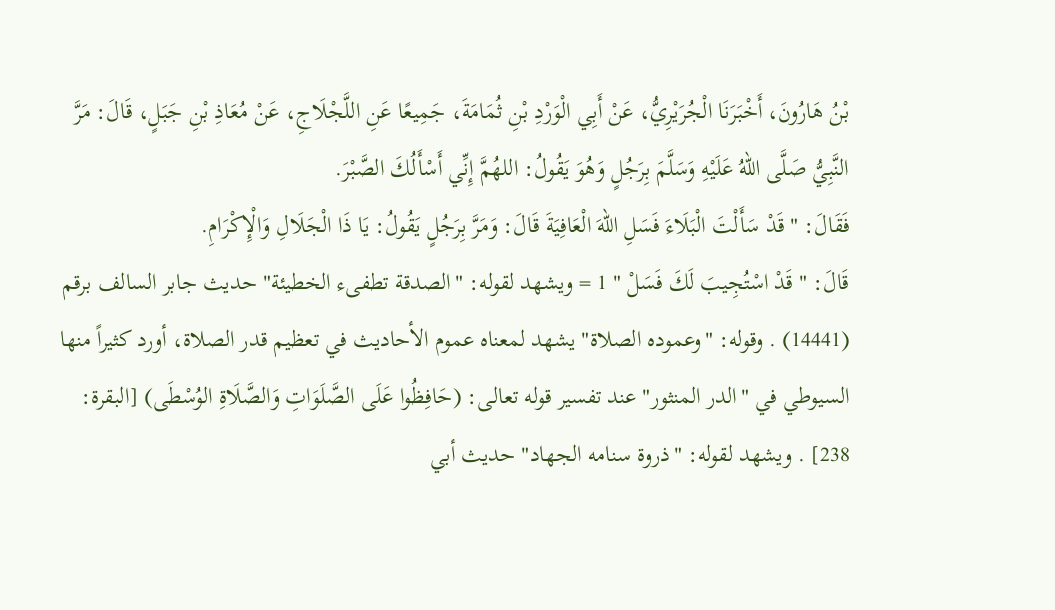بْنُ هَارُونَ، أَخْبَرَنَا الْجُرَيْرِيُّ، عَنْ أَبِي الْوَرْدِ بْنِ ثُمَامَةَ، جَمِيعًا عَنِ اللَّجْلَاجِ، عَنْ مُعَاذِ بْنِ جَبَلٍ، قَالَ: مَرَّ النَّبِيُّ صَلَّى اللهُ عَلَيْهِ وَسَلَّمَ بِرَجُلٍ وَهُوَ يَقُولُ: اللهُمَّ إِنِّي أَسْأَلُكَ الصَّبْرَ.
فَقَالَ: " قَدْ سَأَلْتَ الْبَلَاءَ فَسَلِ اللهَ الْعَافِيَةَ قَالَ: وَمَرَّ بِرَجُلٍ يَقُولُ: يَا ذَا الْجَلَالِ وَالْإِكْرَامِ.
قَالَ: " قَدْ اسْتُجِيبَ لَكَ فَسَلْ " 1 = ويشهد لقوله: "الصدقة تطفىء الخطيئة" حديث جابر السالف برقم (14441) . وقوله: "وعموده الصلاة" يشهد لمعناه عموم الأحاديث في تعظيم قدر الصلاة، أورد كثيراً منها السيوطي في "الدر المنثور" عند تفسير قوله تعالى: (حَافِظُوا عَلَى الصَّلَوَاتِ وَالصَّلَاةِ الوُسْطَى) [البقرة: 238] . ويشهد لقوله: "ذروة سنامه الجهاد" حديث أبي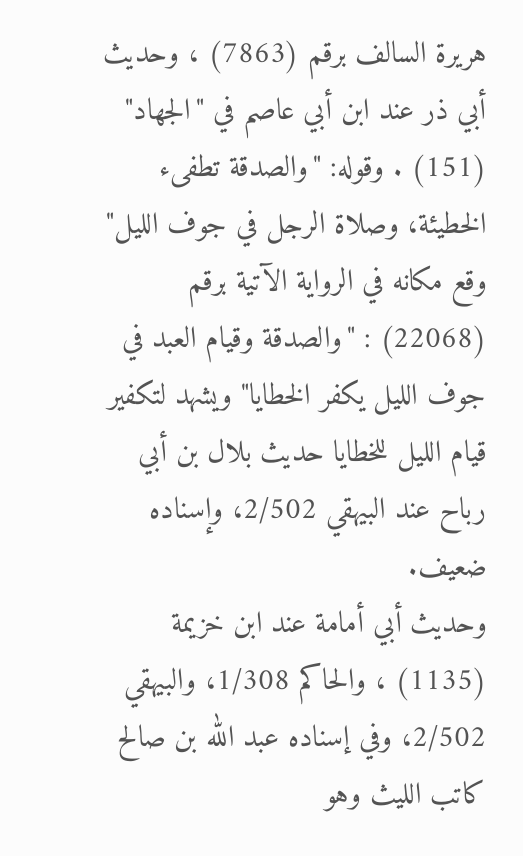هريرة السالف برقم (7863) ، وحديث أبي ذر عند ابن أبي عاصم في "الجهاد" (151) . وقوله: "والصدقة تطفىء الخطيئة، وصلاة الرجل في جوف الليل" وقع مكانه في الرواية الآتية برقم (22068) : "والصدقة وقيام العبد في جوف الليل يكفر الخطايا" ويشهد لتكفير قيام الليل للخطايا حديث بلال بن أبي رباح عند البيهقي 2/502، وإسناده ضعيف.
وحديث أبي أمامة عند ابن خزيمة (1135) ، والحاكم 1/308، والبيهقي 2/502، وفي إسناده عبد الله بن صالح كاتب الليث وهو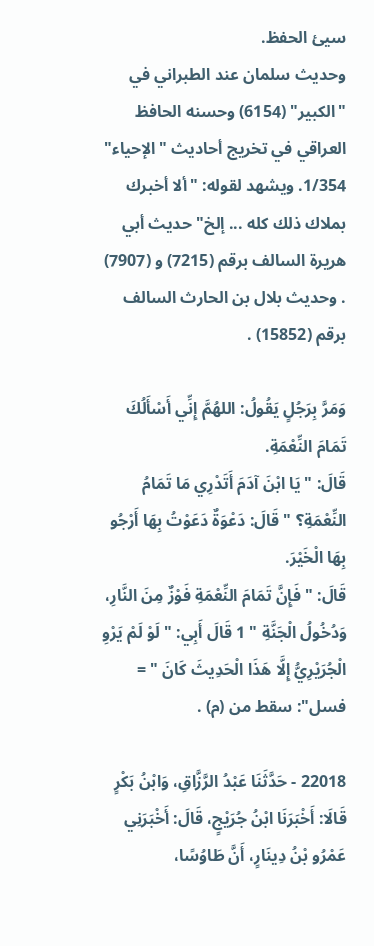سيئ الحفظ.
وحديث سلمان عند الطبراني في "الكبير" (6154) وحسنه الحافظ العراقي في تخريج أحاديث "الإحياء" 1/354. ويشهد لقوله: "ألا أخبرك بملاك ذلك كله ... إلخ" حديث أبي هريرة السالف برقم (7215) و (7907) . وحديث بلال بن الحارث السالف برقم (15852) .

وَمَرَّ بِرَجُلٍ يَقُولُ: اللهُمَّ إِنِّي أَسْأَلُكَ تَمَامَ النِّعْمَةِ.
قَالَ: " يَا ابْنَ آدَمَ أَتَدْرِي مَا تَمَامُ النِّعْمَةِ؟ " قَالَ: دَعْوَةٌ دَعَوْتُ بِهَا أَرْجُو بِهَا الْخَيْرَ.
قَالَ: " فَإِنَّ تَمَامَ النِّعْمَةِ فَوْزٌ مِنَ النَّارِ، وَدُخُولُ الْجَنَّةِ " 1 قَالَ أَبِي: " لَوْ لَمْ يَرْوِ الْجُرَيْرِيُّ إِلَّا هَذَا الْحَدِيثَ كَانَ " = فسل": سقط من (م) .

22018 - حَدَّثَنَا عَبْدُ الرَّزَّاقِ، وَابْنُ بَكْرٍ قَالَا: أَخْبَرَنَا ابْنُ جُرَيْجٍ، قَالَ: أَخْبَرَنِي عَمْرُو بْنُ دِينَارٍ، أَنَّ طَاوُسًا،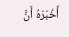أَخْبَرَهُ أَنَّ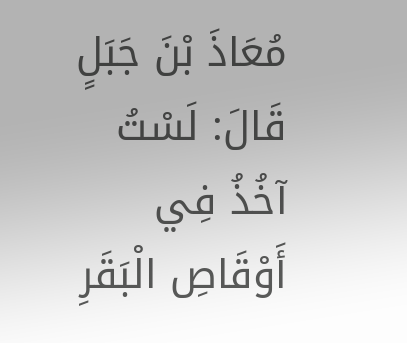مُعَاذَ بْنَ جَبَلٍ قَالَ: لَسْتُ آخُذُ فِي أَوْقَاصِ الْبَقَرِ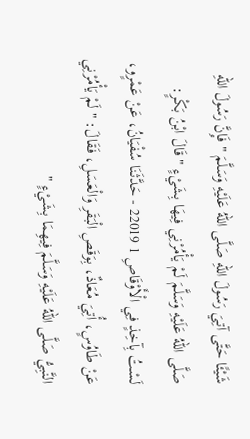شَيْئًا حَتَّى آتِيَ رَسُولَ اللهِ صَلَّى اللهُ عَلَيْهِ وَسَلَّمَ " فَإِنَّ رَسُولَ اللهِ صَلَّى اللهُ عَلَيْهِ وَسَلَّمَ لَمْ يَأْمُرْنِي فِيهَا بِشَيْءٍ " قَالَ ابْنُ بَكْرٍ: لَسْتُ بِآخِذٍ فِي الْأَوْقَاصِ 1 22019 - حَدَّثَنَا سُفْيَانُ، عَنْ عَمْرٍو، عَنْ طَاوُسٍ، أُتِيَ مُعَاذٌ، بِوَقَصِ الْبَقَرِ وَالْعَسَلِ، فَقَالَ: " لَمْ يَأْمُرْنِي النَّبِيُّ صَلَّى اللهُ عَلَيْهِ وَسَلَّمَ فِيهِمَا بِشَيْءٍ "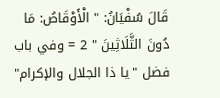قَالَ سُفْيَانُ: " الْأَوْقَاصُ: مَا دُونَ الثَّلَاثِينَ " 2 = وفي باب فضل "يا ذا الجلال والإكرام"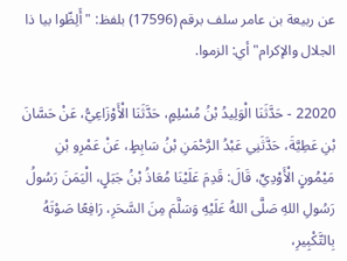عن ربيعة بن عامر سلف برقم (17596) بلفظ: "أَلِظّوا بيا ذا الجلال والإكرام" أي: الزموا.

22020 - حَدَّثَنَا الْوَلِيدُ بْنُ مُسْلِمٍ، حَدَّثَنَا الْأَوْزَاعِيُّ، عَنْ حَسَّانَ بْنِ عَطِيَّةَ، حَدَّثَنِي عَبْدُ الرَّحْمَنِ بْنُ سَابِطٍ، عَنْ عَمْرِو بْنِ مَيْمُونٍ الْأَوْدِيِّ، قَالَ: قَدِمَ عَلَيْنَا مُعَاذُ بْنُ جَبَلٍ، الْيَمَنَ رَسُولُ رَسُولِ اللهِ صَلَّى اللهُ عَلَيْهِ وَسَلَّمَ مِنَ السَّحَرِ، رَافِعًا صَوْتَهُ بِالتَّكْبِيرِ،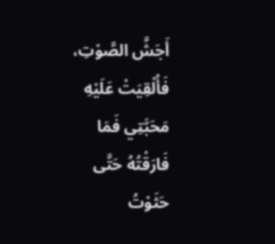أَجَشَّ الصَّوْتِ، فَأُلْقِيَتْ عَلَيْهِ مَحَبَّتِي فَمَا فَارَقْتُهُ حَتَّى حَثَوْتُ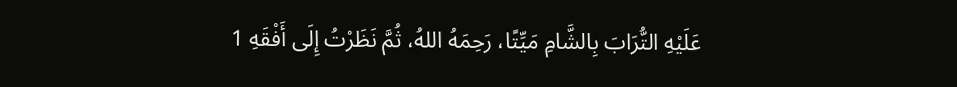عَلَيْهِ التُّرَابَ بِالشَّامِ مَيِّتًا، رَحِمَهُ اللهُ، ثُمَّ نَظَرْتُ إِلَى أَفْقَهِ 1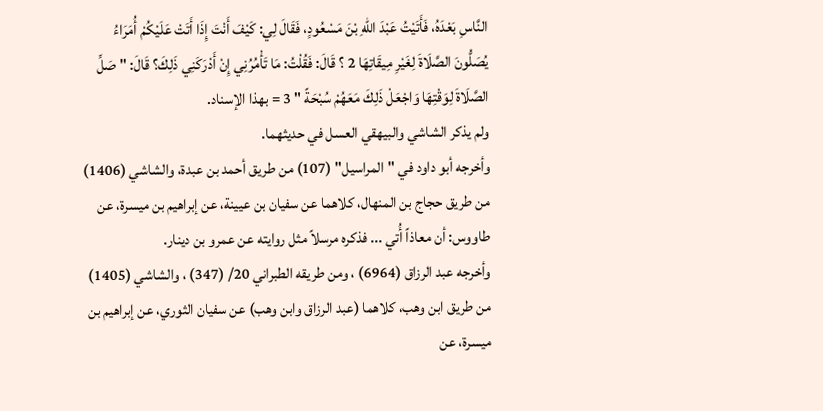النَّاسِ بَعْدَهُ، فَأَتَيْتُ عَبْدَ اللهِ بْنَ مَسْعُودٍ، فَقَالَ لِي: كَيْفَ أَنْتَ إِذَا أَتَتْ عَلَيْكُمْ أُمَرَاءُ يُصَلُّونَ الصَّلَاةَ لِغَيْرِ مِيقَاتِهَا 2 ؟ قَالَ: فَقُلْتُ: مَا تَأْمُرُنِي إِنْ أَدْرَكَنِي ذَلِكَ؟ قَالَ: " صَلِّ الصَّلَاةَ لِوَقْتِهَا وَاجْعَلْ ذَلِكَ مَعَهُمْ سُبْحَةً " 3 = بهذا الإسناد.
ولم يذكر الشاشي والبيهقي العسل في حديثهما.
وأخرجه أبو داود في "المراسيل" (107) من طريق أحمد بن عبدة، والشاشي (1406) من طريق حجاج بن المنهال، كلاهما عن سفيان بن عيينة، عن إبراهيم بن ميسرة، عن طاووس: أن معاذاً أُتي ... فذكره مرسلاً مثل روايته عن عمرو بن دينار.
وأخرجه عبد الرزاق (6964) ، ومن طريقه الطبراني 20/ (347) ، والشاشي (1405) من طريق ابن وهب، كلاهما (عبد الرزاق وابن وهب) عن سفيان الثوري، عن إبراهيم بن ميسرة، عن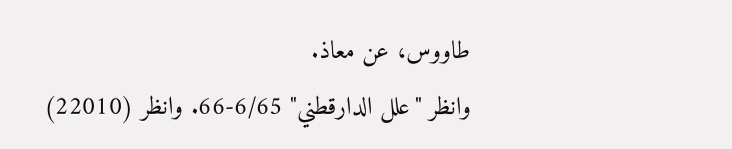طاووس، عن معاذ.
وانظر "علل الدارقطني" 6/65-66. وانظر (22010)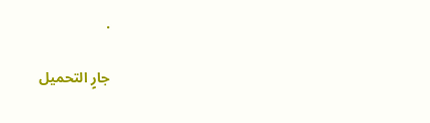.

جارٍ التحميل